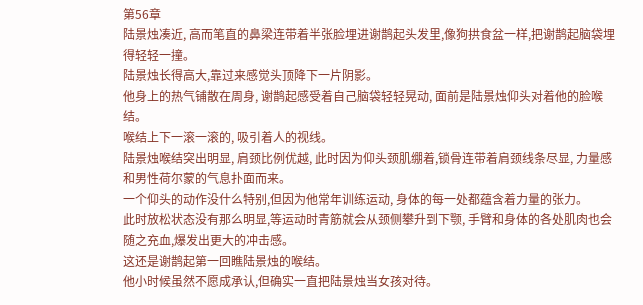第56章
陆景烛凑近, 高而笔直的鼻梁连带着半张脸埋进谢鹊起头发里,像狗拱食盆一样,把谢鹊起脑袋埋得轻轻一撞。
陆景烛长得高大,靠过来感觉头顶降下一片阴影。
他身上的热气铺散在周身, 谢鹊起感受着自己脑袋轻轻晃动, 面前是陆景烛仰头对着他的脸喉结。
喉结上下一滚一滚的, 吸引着人的视线。
陆景烛喉结突出明显, 肩颈比例优越, 此时因为仰头颈肌绷着,锁骨连带着肩颈线条尽显, 力量感和男性荷尔蒙的气息扑面而来。
一个仰头的动作没什么特别,但因为他常年训练运动, 身体的每一处都蕴含着力量的张力。
此时放松状态没有那么明显,等运动时青筋就会从颈侧攀升到下颚, 手臂和身体的各处肌肉也会随之充血,爆发出更大的冲击感。
这还是谢鹊起第一回瞧陆景烛的喉结。
他小时候虽然不愿成承认,但确实一直把陆景烛当女孩对待。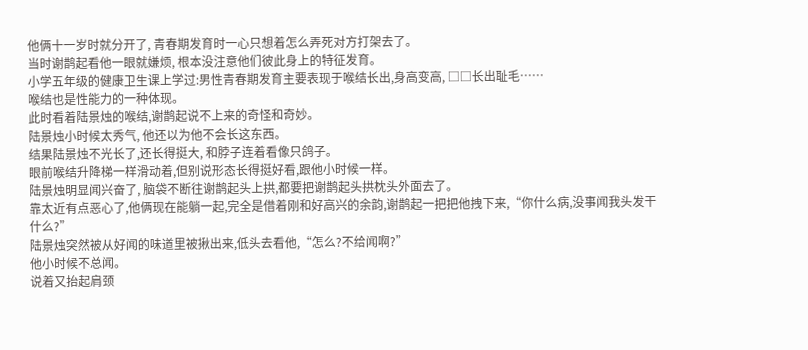他俩十一岁时就分开了, 青春期发育时一心只想着怎么弄死对方打架去了。
当时谢鹊起看他一眼就嫌烦, 根本没注意他们彼此身上的特征发育。
小学五年级的健康卫生课上学过:男性青春期发育主要表现于喉结长出,身高变高, □□长出耻毛……
喉结也是性能力的一种体现。
此时看着陆景烛的喉结,谢鹊起说不上来的奇怪和奇妙。
陆景烛小时候太秀气, 他还以为他不会长这东西。
结果陆景烛不光长了,还长得挺大, 和脖子连着看像只鸽子。
眼前喉结升降梯一样滑动着,但别说形态长得挺好看,跟他小时候一样。
陆景烛明显闻兴奋了, 脑袋不断往谢鹊起头上拱,都要把谢鹊起头拱枕头外面去了。
靠太近有点恶心了,他俩现在能躺一起,完全是借着刚和好高兴的余韵,谢鹊起一把把他拽下来,“你什么病,没事闻我头发干什么?”
陆景烛突然被从好闻的味道里被揪出来,低头去看他,“怎么?不给闻啊?”
他小时候不总闻。
说着又抬起肩颈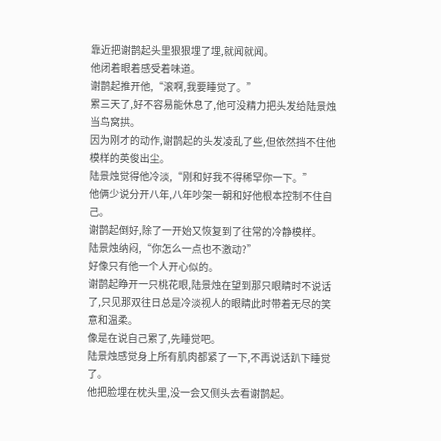靠近把谢鹊起头里狠狠埋了埋,就闻就闻。
他闭着眼着感受着味道。
谢鹊起推开他,“滚啊,我要睡觉了。”
累三天了,好不容易能休息了,他可没精力把头发给陆景烛当鸟窝拱。
因为刚才的动作,谢鹊起的头发凌乱了些,但依然挡不住他模样的英俊出尘。
陆景烛觉得他冷淡,“刚和好我不得稀罕你一下。”
他俩少说分开八年,八年吵架一朝和好他根本控制不住自己。
谢鹊起倒好,除了一开始又恢复到了往常的冷静模样。
陆景烛纳闷,“你怎么一点也不激动?”
好像只有他一个人开心似的。
谢鹊起睁开一只桃花眼,陆景烛在望到那只眼睛时不说话了,只见那双往日总是冷淡视人的眼睛此时带着无尽的笑意和温柔。
像是在说自己累了,先睡觉吧。
陆景烛感觉身上所有肌肉都紧了一下,不再说话趴下睡觉了。
他把脸埋在枕头里,没一会又侧头去看谢鹊起。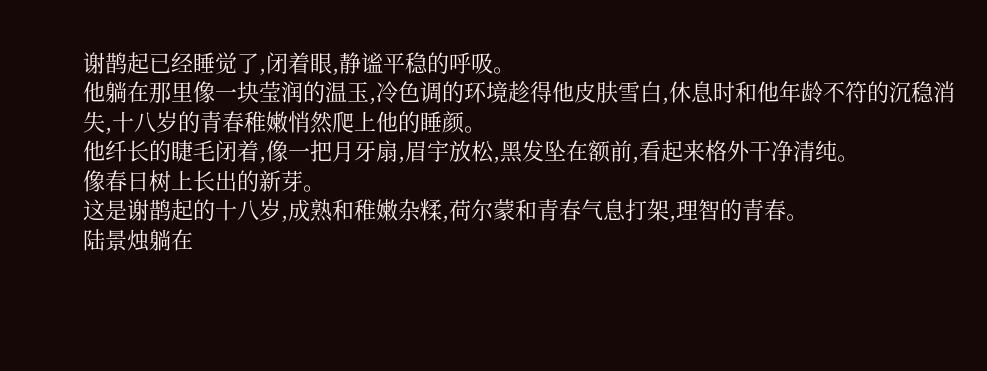谢鹊起已经睡觉了,闭着眼,静谧平稳的呼吸。
他躺在那里像一块莹润的温玉,冷色调的环境趁得他皮肤雪白,休息时和他年龄不符的沉稳消失,十八岁的青春稚嫩悄然爬上他的睡颜。
他纤长的睫毛闭着,像一把月牙扇,眉宇放松,黑发坠在额前,看起来格外干净清纯。
像春日树上长出的新芽。
这是谢鹊起的十八岁,成熟和稚嫩杂糅,荷尔蒙和青春气息打架,理智的青春。
陆景烛躺在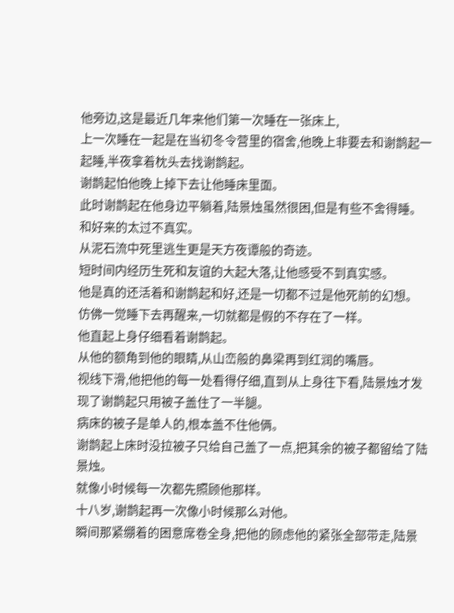他旁边,这是最近几年来他们第一次睡在一张床上,
上一次睡在一起是在当初冬令营里的宿舍,他晚上非要去和谢鹊起一起睡,半夜拿着枕头去找谢鹊起。
谢鹊起怕他晚上掉下去让他睡床里面。
此时谢鹊起在他身边平躺着,陆景烛虽然很困,但是有些不舍得睡。
和好来的太过不真实。
从泥石流中死里逃生更是天方夜谭般的奇迹。
短时间内经历生死和友谊的大起大落,让他感受不到真实感。
他是真的还活着和谢鹊起和好,还是一切都不过是他死前的幻想。
仿佛一觉睡下去再醒来,一切就都是假的不存在了一样。
他直起上身仔细看着谢鹊起。
从他的额角到他的眼睛,从山峦般的鼻梁再到红润的嘴唇。
视线下滑,他把他的每一处看得仔细,直到从上身往下看,陆景烛才发现了谢鹊起只用被子盖住了一半腿。
病床的被子是单人的,根本盖不住他俩。
谢鹊起上床时没拉被子只给自己盖了一点,把其余的被子都留给了陆景烛。
就像小时候每一次都先照顾他那样。
十八岁,谢鹊起再一次像小时候那么对他。
瞬间那紧绷着的困意席卷全身,把他的顾虑他的紧张全部带走,陆景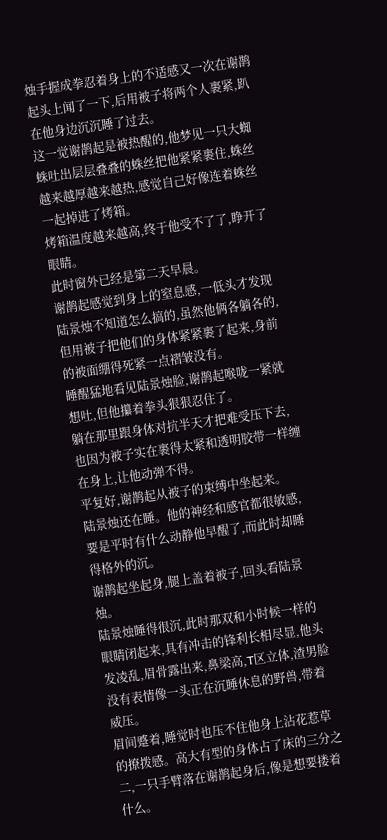烛手握成拳忍着身上的不适感又一次在谢鹊起头上闻了一下,后用被子将两个人裹紧,趴在他身边沉沉睡了过去。
这一觉谢鹊起是被热醒的,他梦见一只大蜘蛛吐出层层叠叠的蛛丝把他紧紧裹住,蛛丝越来越厚越来越热,感觉自己好像连着蛛丝一起掉进了烤箱。
烤箱温度越来越高,终于他受不了了,睁开了眼睛。
此时窗外已经是第二天早晨。
谢鹊起感觉到身上的窒息感,一低头才发现陆景烛不知道怎么搞的,虽然他俩各躺各的,但用被子把他们的身体紧紧裹了起来,身前的被面绷得死紧一点褶皱没有。
睡醒猛地看见陆景烛脸,谢鹊起喉咙一紧就想吐,但他攥着拳头狠狠忍住了。
躺在那里跟身体对抗半天才把难受压下去,也因为被子实在裹得太紧和透明胶带一样缠在身上,让他动弹不得。
平复好,谢鹊起从被子的束缚中坐起来。
陆景烛还在睡。他的神经和感官都很敏感,要是平时有什么动静他早醒了,而此时却睡得格外的沉。
谢鹊起坐起身,腿上盖着被子,回头看陆景烛。
陆景烛睡得很沉,此时那双和小时候一样的眼睛闭起来,具有冲击的锋利长相尽显,他头发凌乱,眉骨露出来,鼻梁高,T区立体,渣男脸没有表情像一头正在沉睡休息的野兽,带着威压。
眉间蹙着,睡觉时也压不住他身上沾花惹草的撩拨感。高大有型的身体占了床的三分之二,一只手臂落在谢鹊起身后,像是想要搂着什么。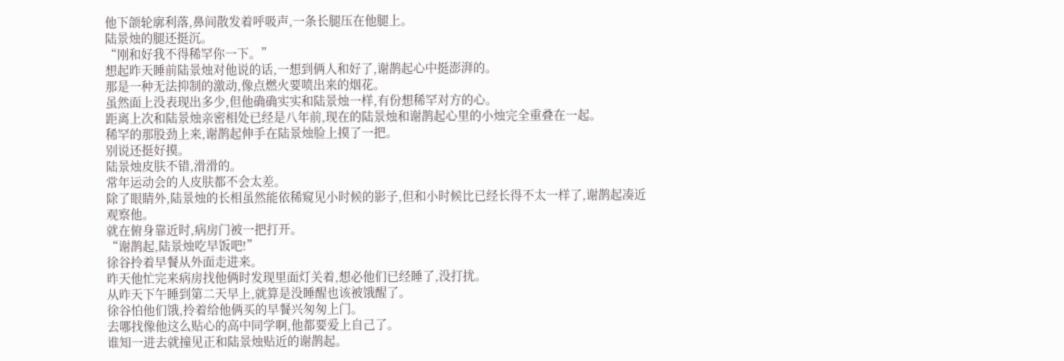他下颌轮廓利落,鼻间散发着呼吸声,一条长腿压在他腿上。
陆景烛的腿还挺沉。
“刚和好我不得稀罕你一下。”
想起昨天睡前陆景烛对他说的话,一想到俩人和好了,谢鹊起心中挺澎湃的。
那是一种无法抑制的激动,像点燃火要喷出来的烟花。
虽然面上没表现出多少,但他确确实实和陆景烛一样,有份想稀罕对方的心。
距离上次和陆景烛亲密相处已经是八年前,现在的陆景烛和谢鹊起心里的小烛完全重叠在一起。
稀罕的那股劲上来,谢鹊起伸手在陆景烛脸上摸了一把。
别说还挺好摸。
陆景烛皮肤不错,滑滑的。
常年运动会的人皮肤都不会太差。
除了眼睛外,陆景烛的长相虽然能依稀窥见小时候的影子,但和小时候比已经长得不太一样了,谢鹊起凑近观察他。
就在俯身靠近时,病房门被一把打开。
“谢鹊起,陆景烛吃早饭吧!”
徐谷拎着早餐从外面走进来。
昨天他忙完来病房找他俩时发现里面灯关着,想必他们已经睡了,没打扰。
从昨天下午睡到第二天早上,就算是没睡醒也该被饿醒了。
徐谷怕他们饿,拎着给他俩买的早餐兴匆匆上门。
去哪找像他这么贴心的高中同学啊,他都要爱上自己了。
谁知一进去就撞见正和陆景烛贴近的谢鹊起。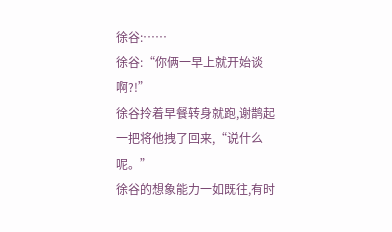徐谷:……
徐谷:“你俩一早上就开始谈啊?!”
徐谷拎着早餐转身就跑,谢鹊起一把将他拽了回来,“说什么呢。”
徐谷的想象能力一如既往,有时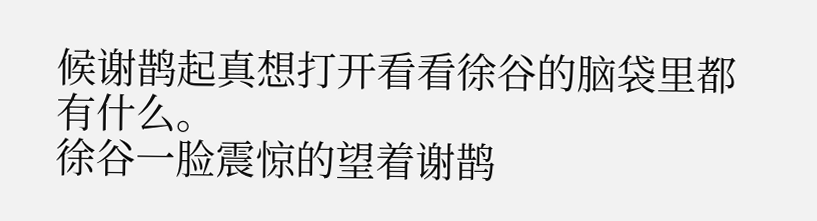候谢鹊起真想打开看看徐谷的脑袋里都有什么。
徐谷一脸震惊的望着谢鹊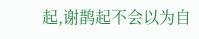起,谢鹊起不会以为自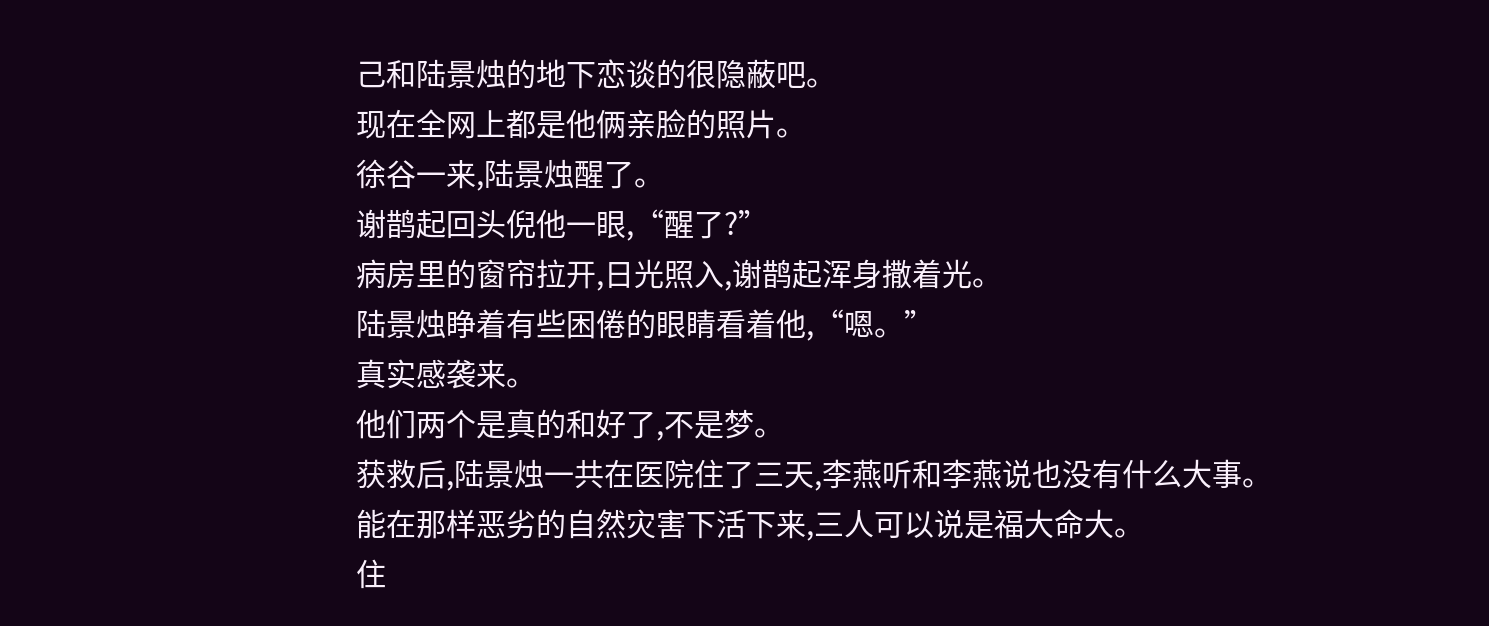己和陆景烛的地下恋谈的很隐蔽吧。
现在全网上都是他俩亲脸的照片。
徐谷一来,陆景烛醒了。
谢鹊起回头倪他一眼,“醒了?”
病房里的窗帘拉开,日光照入,谢鹊起浑身撒着光。
陆景烛睁着有些困倦的眼睛看着他,“嗯。”
真实感袭来。
他们两个是真的和好了,不是梦。
获救后,陆景烛一共在医院住了三天,李燕听和李燕说也没有什么大事。
能在那样恶劣的自然灾害下活下来,三人可以说是福大命大。
住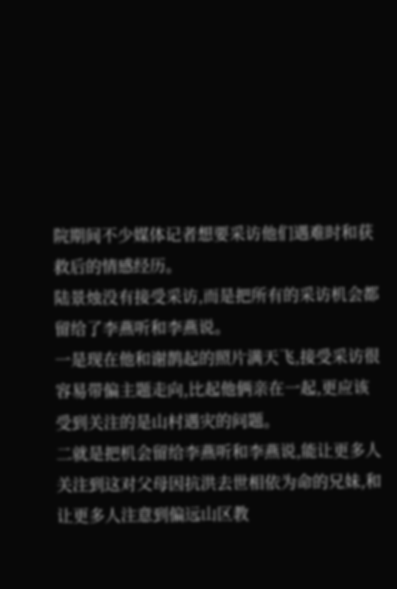院期间不少媒体记者想要采访他们遇难时和获救后的情感经历。
陆景烛没有接受采访,而是把所有的采访机会都留给了李燕听和李燕说。
一是现在他和谢鹊起的照片满天飞,接受采访很容易带偏主题走向,比起他俩亲在一起,更应该受到关注的是山村遇灾的问题。
二就是把机会留给李燕听和李燕说,能让更多人关注到这对父母因抗洪去世相依为命的兄妹,和让更多人注意到偏远山区教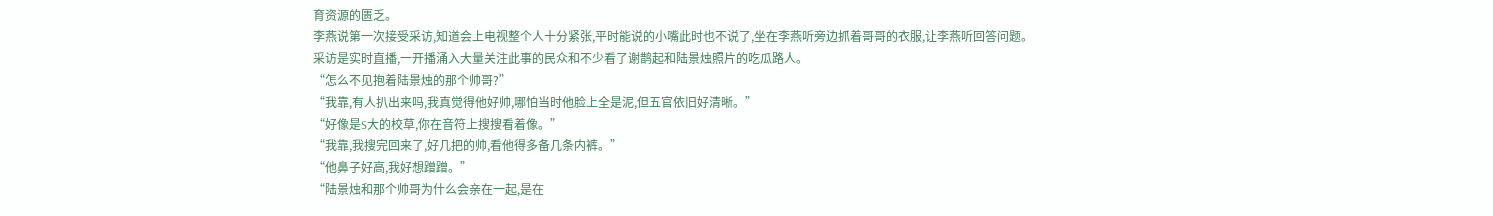育资源的匮乏。
李燕说第一次接受采访,知道会上电视整个人十分紧张,平时能说的小嘴此时也不说了,坐在李燕听旁边抓着哥哥的衣服,让李燕听回答问题。
采访是实时直播,一开播涌入大量关注此事的民众和不少看了谢鹊起和陆景烛照片的吃瓜路人。
“怎么不见抱着陆景烛的那个帅哥?”
“我靠,有人扒出来吗,我真觉得他好帅,哪怕当时他脸上全是泥,但五官依旧好清晰。”
“好像是S大的校草,你在音符上搜搜看着像。”
“我靠,我搜完回来了,好几把的帅,看他得多备几条内裤。”
“他鼻子好高,我好想蹭蹭。”
“陆景烛和那个帅哥为什么会亲在一起,是在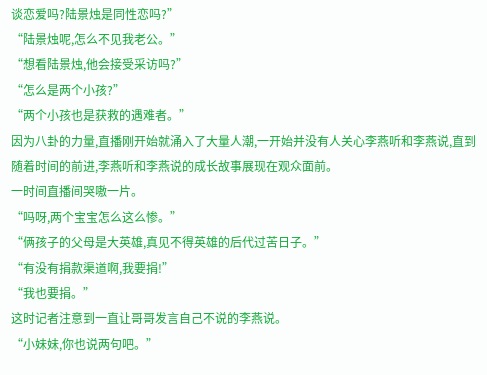谈恋爱吗?陆景烛是同性恋吗?”
“陆景烛呢,怎么不见我老公。”
“想看陆景烛,他会接受采访吗?”
“怎么是两个小孩?”
“两个小孩也是获救的遇难者。”
因为八卦的力量,直播刚开始就涌入了大量人潮,一开始并没有人关心李燕听和李燕说,直到随着时间的前进,李燕听和李燕说的成长故事展现在观众面前。
一时间直播间哭嗷一片。
“吗呀,两个宝宝怎么这么惨。”
“俩孩子的父母是大英雄,真见不得英雄的后代过苦日子。”
“有没有捐款渠道啊,我要捐!”
“我也要捐。”
这时记者注意到一直让哥哥发言自己不说的李燕说。
“小妹妹,你也说两句吧。”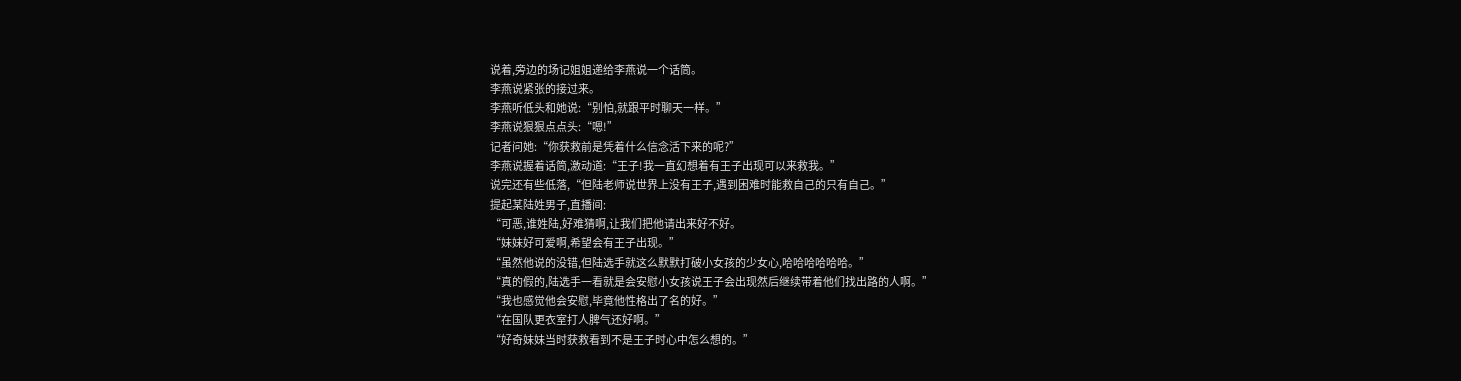说着,旁边的场记姐姐递给李燕说一个话筒。
李燕说紧张的接过来。
李燕听低头和她说:“别怕,就跟平时聊天一样。”
李燕说狠狠点点头:“嗯!”
记者问她:“你获救前是凭着什么信念活下来的呢?”
李燕说握着话筒,激动道:“王子!我一直幻想着有王子出现可以来救我。”
说完还有些低落,“但陆老师说世界上没有王子,遇到困难时能救自己的只有自己。”
提起某陆姓男子,直播间:
“可恶,谁姓陆,好难猜啊,让我们把他请出来好不好。
“妹妹好可爱啊,希望会有王子出现。”
“虽然他说的没错,但陆选手就这么默默打破小女孩的少女心,哈哈哈哈哈哈。”
“真的假的,陆选手一看就是会安慰小女孩说王子会出现然后继续带着他们找出路的人啊。”
“我也感觉他会安慰,毕竟他性格出了名的好。”
“在国队更衣室打人脾气还好啊。”
“好奇妹妹当时获救看到不是王子时心中怎么想的。”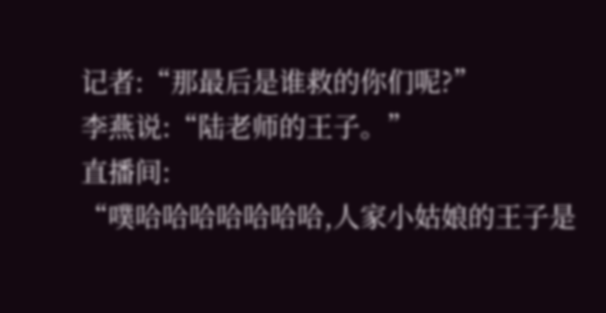记者:“那最后是谁救的你们呢?”
李燕说:“陆老师的王子。”
直播间:
“噗哈哈哈哈哈哈哈,人家小姑娘的王子是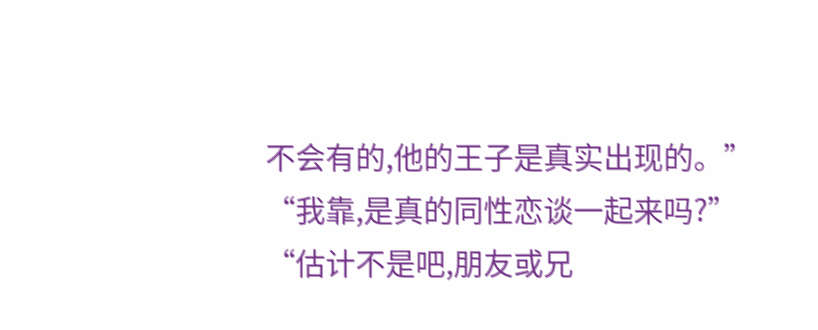不会有的,他的王子是真实出现的。”
“我靠,是真的同性恋谈一起来吗?”
“估计不是吧,朋友或兄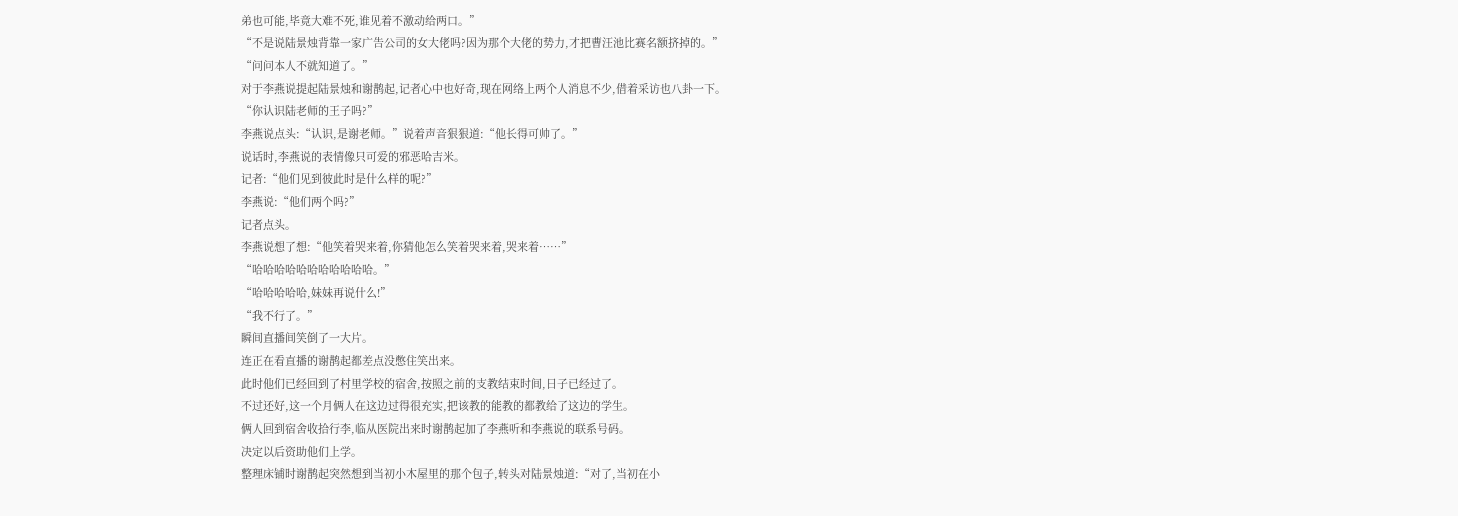弟也可能,毕竟大难不死,谁见着不激动给两口。”
“不是说陆景烛背靠一家广告公司的女大佬吗?因为那个大佬的势力,才把曹汪池比赛名额挤掉的。”
“问问本人不就知道了。”
对于李燕说提起陆景烛和谢鹊起,记者心中也好奇,现在网络上两个人消息不少,借着采访也八卦一下。
“你认识陆老师的王子吗?”
李燕说点头:“认识,是谢老师。”说着声音狠狠道:“他长得可帅了。”
说话时,李燕说的表情像只可爱的邪恶哈吉米。
记者:“他们见到彼此时是什么样的呢?”
李燕说:“他们两个吗?”
记者点头。
李燕说想了想:“他笑着哭来着,你猜他怎么笑着哭来着,哭来着……”
“哈哈哈哈哈哈哈哈哈哈哈。”
“哈哈哈哈哈,妹妹再说什么!”
“我不行了。”
瞬间直播间笑倒了一大片。
连正在看直播的谢鹊起都差点没憋住笑出来。
此时他们已经回到了村里学校的宿舍,按照之前的支教结束时间,日子已经过了。
不过还好,这一个月俩人在这边过得很充实,把该教的能教的都教给了这边的学生。
俩人回到宿舍收拾行李,临从医院出来时谢鹊起加了李燕听和李燕说的联系号码。
决定以后资助他们上学。
整理床铺时谢鹊起突然想到当初小木屋里的那个包子,转头对陆景烛道:“对了,当初在小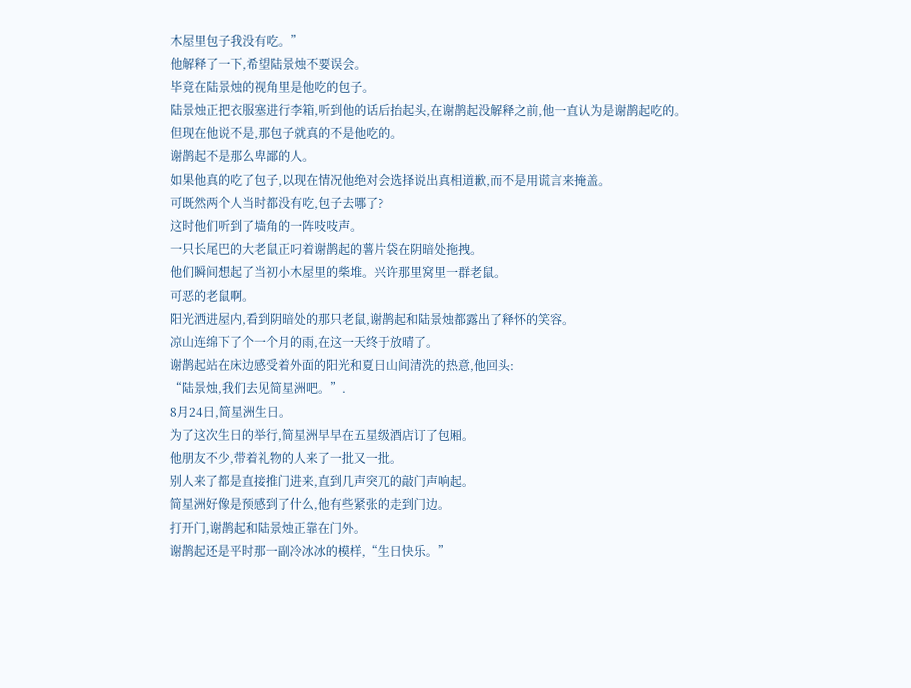木屋里包子我没有吃。”
他解释了一下,希望陆景烛不要误会。
毕竟在陆景烛的视角里是他吃的包子。
陆景烛正把衣服塞进行李箱,听到他的话后抬起头,在谢鹊起没解释之前,他一直认为是谢鹊起吃的。
但现在他说不是,那包子就真的不是他吃的。
谢鹊起不是那么卑鄙的人。
如果他真的吃了包子,以现在情况他绝对会选择说出真相道歉,而不是用谎言来掩盖。
可既然两个人当时都没有吃,包子去哪了?
这时他们听到了墙角的一阵吱吱声。
一只长尾巴的大老鼠正叼着谢鹊起的薯片袋在阴暗处拖拽。
他们瞬间想起了当初小木屋里的柴堆。兴许那里窝里一群老鼠。
可恶的老鼠啊。
阳光洒进屋内,看到阴暗处的那只老鼠,谢鹊起和陆景烛都露出了释怀的笑容。
凉山连绵下了个一个月的雨,在这一天终于放晴了。
谢鹊起站在床边感受着外面的阳光和夏日山间清洗的热意,他回头:
“陆景烛,我们去见简星洲吧。”.
8月24日,简星洲生日。
为了这次生日的举行,简星洲早早在五星级酒店订了包厢。
他朋友不少,带着礼物的人来了一批又一批。
别人来了都是直接推门进来,直到几声突兀的敲门声响起。
简星洲好像是预感到了什么,他有些紧张的走到门边。
打开门,谢鹊起和陆景烛正靠在门外。
谢鹊起还是平时那一副冷冰冰的模样,“生日快乐。”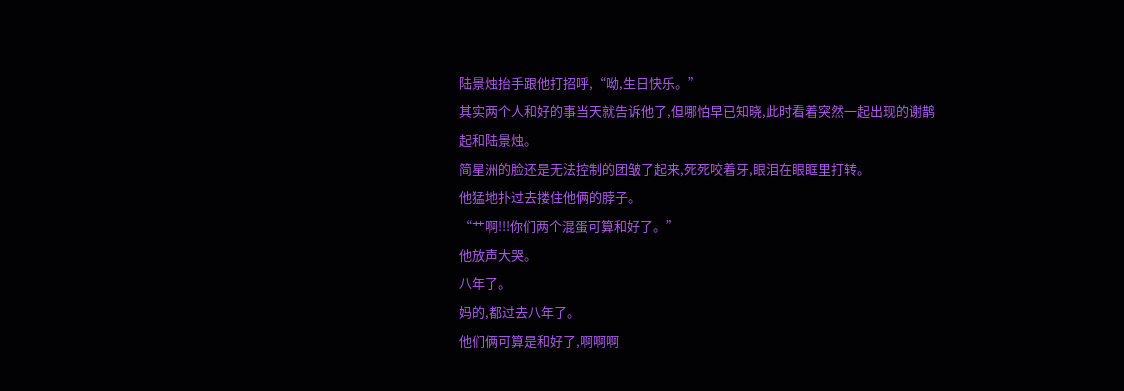陆景烛抬手跟他打招呼,“呦,生日快乐。”
其实两个人和好的事当天就告诉他了,但哪怕早已知晓,此时看着突然一起出现的谢鹊起和陆景烛。
简星洲的脸还是无法控制的团皱了起来,死死咬着牙,眼泪在眼眶里打转。
他猛地扑过去搂住他俩的脖子。
“艹啊!!!你们两个混蛋可算和好了。”
他放声大哭。
八年了。
妈的,都过去八年了。
他们俩可算是和好了,啊啊啊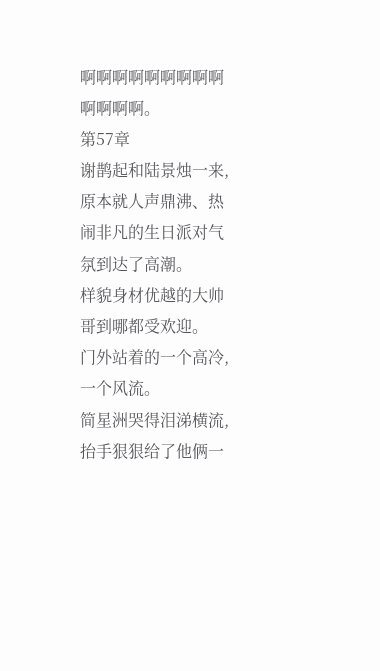啊啊啊啊啊啊啊啊啊啊啊啊啊。
第57章
谢鹊起和陆景烛一来, 原本就人声鼎沸、热闹非凡的生日派对气氛到达了高潮。
样貌身材优越的大帅哥到哪都受欢迎。
门外站着的一个高冷,一个风流。
简星洲哭得泪涕横流,抬手狠狠给了他俩一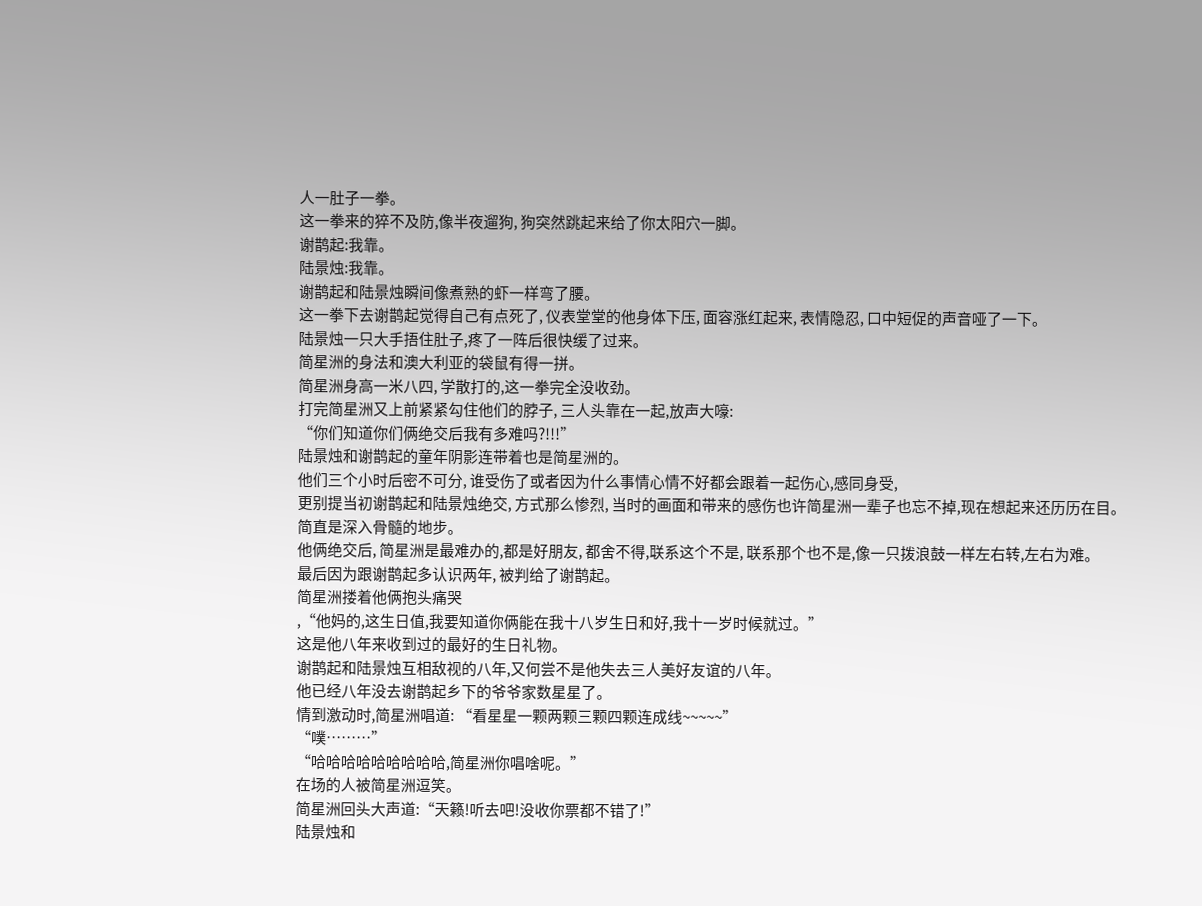人一肚子一拳。
这一拳来的猝不及防,像半夜遛狗, 狗突然跳起来给了你太阳穴一脚。
谢鹊起:我靠。
陆景烛:我靠。
谢鹊起和陆景烛瞬间像煮熟的虾一样弯了腰。
这一拳下去谢鹊起觉得自己有点死了, 仪表堂堂的他身体下压, 面容涨红起来, 表情隐忍, 口中短促的声音哑了一下。
陆景烛一只大手捂住肚子,疼了一阵后很快缓了过来。
简星洲的身法和澳大利亚的袋鼠有得一拼。
简星洲身高一米八四, 学散打的,这一拳完全没收劲。
打完简星洲又上前紧紧勾住他们的脖子, 三人头靠在一起,放声大嚎:
“你们知道你们俩绝交后我有多难吗?!!!”
陆景烛和谢鹊起的童年阴影连带着也是简星洲的。
他们三个小时后密不可分, 谁受伤了或者因为什么事情心情不好都会跟着一起伤心,感同身受,
更别提当初谢鹊起和陆景烛绝交, 方式那么惨烈, 当时的画面和带来的感伤也许简星洲一辈子也忘不掉,现在想起来还历历在目。
简直是深入骨髓的地步。
他俩绝交后, 简星洲是最难办的,都是好朋友, 都舍不得,联系这个不是, 联系那个也不是,像一只拨浪鼓一样左右转,左右为难。
最后因为跟谢鹊起多认识两年, 被判给了谢鹊起。
简星洲搂着他俩抱头痛哭
,“他妈的,这生日值,我要知道你俩能在我十八岁生日和好,我十一岁时候就过。”
这是他八年来收到过的最好的生日礼物。
谢鹊起和陆景烛互相敌视的八年,又何尝不是他失去三人美好友谊的八年。
他已经八年没去谢鹊起乡下的爷爷家数星星了。
情到激动时,简星洲唱道: “看星星一颗两颗三颗四颗连成线~~~~~”
“噗………”
“哈哈哈哈哈哈哈哈哈,简星洲你唱啥呢。”
在场的人被简星洲逗笑。
简星洲回头大声道:“天籁!听去吧!没收你票都不错了!”
陆景烛和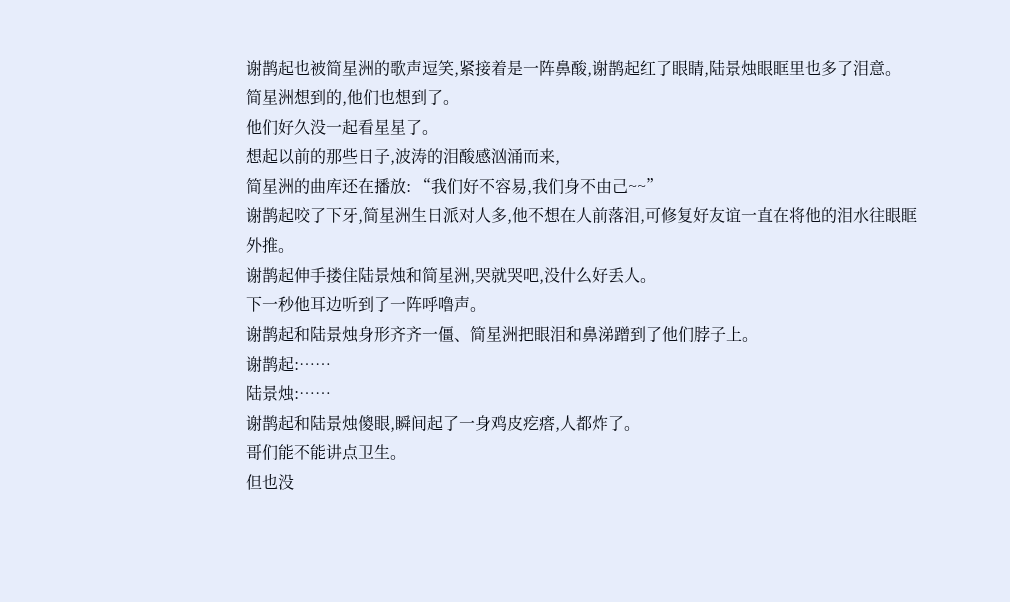谢鹊起也被简星洲的歌声逗笑,紧接着是一阵鼻酸,谢鹊起红了眼睛,陆景烛眼眶里也多了泪意。
简星洲想到的,他们也想到了。
他们好久没一起看星星了。
想起以前的那些日子,波涛的泪酸感汹涌而来,
简星洲的曲库还在播放: “我们好不容易,我们身不由己~~”
谢鹊起咬了下牙,简星洲生日派对人多,他不想在人前落泪,可修复好友谊一直在将他的泪水往眼眶外推。
谢鹊起伸手搂住陆景烛和简星洲,哭就哭吧,没什么好丢人。
下一秒他耳边听到了一阵呼噜声。
谢鹊起和陆景烛身形齐齐一僵、简星洲把眼泪和鼻涕蹭到了他们脖子上。
谢鹊起:……
陆景烛:……
谢鹊起和陆景烛傻眼,瞬间起了一身鸡皮疙瘩,人都炸了。
哥们能不能讲点卫生。
但也没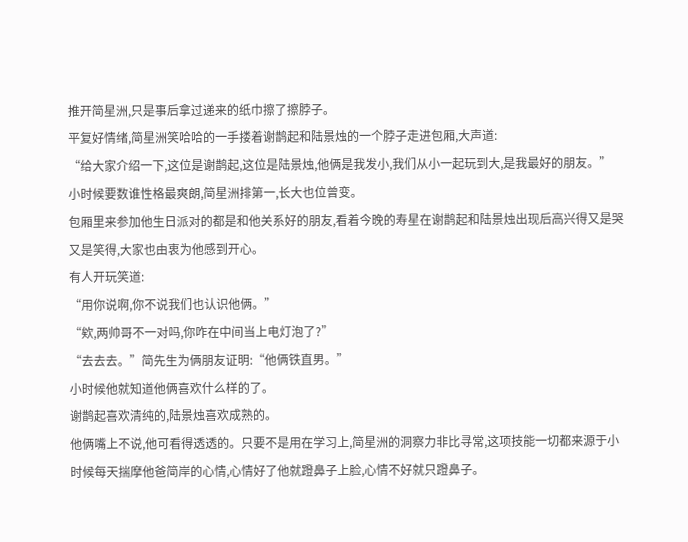推开简星洲,只是事后拿过递来的纸巾擦了擦脖子。
平复好情绪,简星洲笑哈哈的一手搂着谢鹊起和陆景烛的一个脖子走进包厢,大声道:
“给大家介绍一下,这位是谢鹊起,这位是陆景烛,他俩是我发小,我们从小一起玩到大,是我最好的朋友。”
小时候要数谁性格最爽朗,简星洲排第一,长大也位曾变。
包厢里来参加他生日派对的都是和他关系好的朋友,看着今晚的寿星在谢鹊起和陆景烛出现后高兴得又是哭又是笑得,大家也由衷为他感到开心。
有人开玩笑道:
“用你说啊,你不说我们也认识他俩。”
“欸,两帅哥不一对吗,你咋在中间当上电灯泡了?”
“去去去。”简先生为俩朋友证明:“他俩铁直男。”
小时候他就知道他俩喜欢什么样的了。
谢鹊起喜欢清纯的,陆景烛喜欢成熟的。
他俩嘴上不说,他可看得透透的。只要不是用在学习上,简星洲的洞察力非比寻常,这项技能一切都来源于小时候每天揣摩他爸简岸的心情,心情好了他就蹬鼻子上脸,心情不好就只蹬鼻子。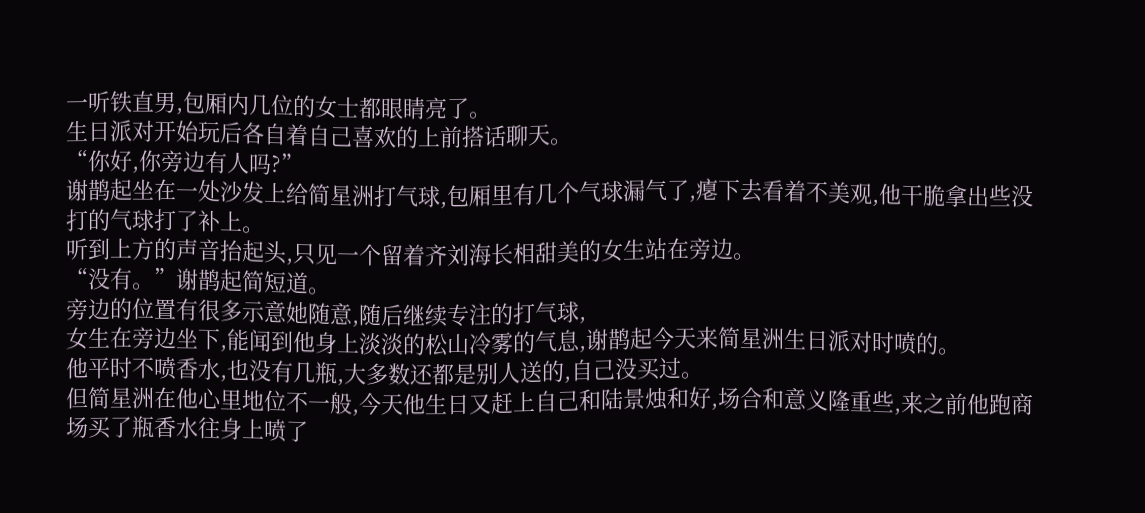一听铁直男,包厢内几位的女士都眼睛亮了。
生日派对开始玩后各自着自己喜欢的上前搭话聊天。
“你好,你旁边有人吗?”
谢鹊起坐在一处沙发上给简星洲打气球,包厢里有几个气球漏气了,瘪下去看着不美观,他干脆拿出些没打的气球打了补上。
听到上方的声音抬起头,只见一个留着齐刘海长相甜美的女生站在旁边。
“没有。”谢鹊起简短道。
旁边的位置有很多示意她随意,随后继续专注的打气球,
女生在旁边坐下,能闻到他身上淡淡的松山冷雾的气息,谢鹊起今天来简星洲生日派对时喷的。
他平时不喷香水,也没有几瓶,大多数还都是别人送的,自己没买过。
但简星洲在他心里地位不一般,今天他生日又赶上自己和陆景烛和好,场合和意义隆重些,来之前他跑商场买了瓶香水往身上喷了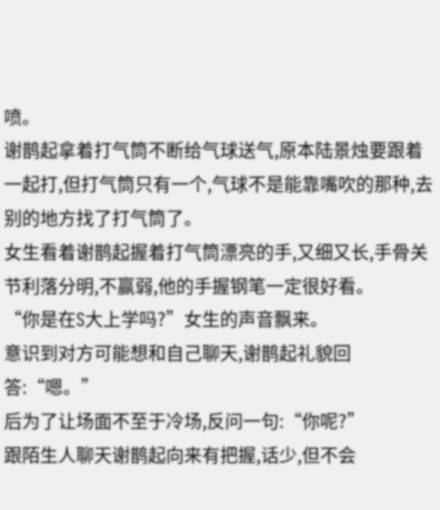喷。
谢鹊起拿着打气筒不断给气球送气,原本陆景烛要跟着一起打,但打气筒只有一个,气球不是能靠嘴吹的那种,去别的地方找了打气筒了。
女生看着谢鹊起握着打气筒漂亮的手,又细又长,手骨关节利落分明,不赢弱,他的手握钢笔一定很好看。
“你是在S大上学吗?”女生的声音飘来。
意识到对方可能想和自己聊天,谢鹊起礼貌回答:“嗯。”
后为了让场面不至于冷场,反问一句:“你呢?”
跟陌生人聊天谢鹊起向来有把握,话少,但不会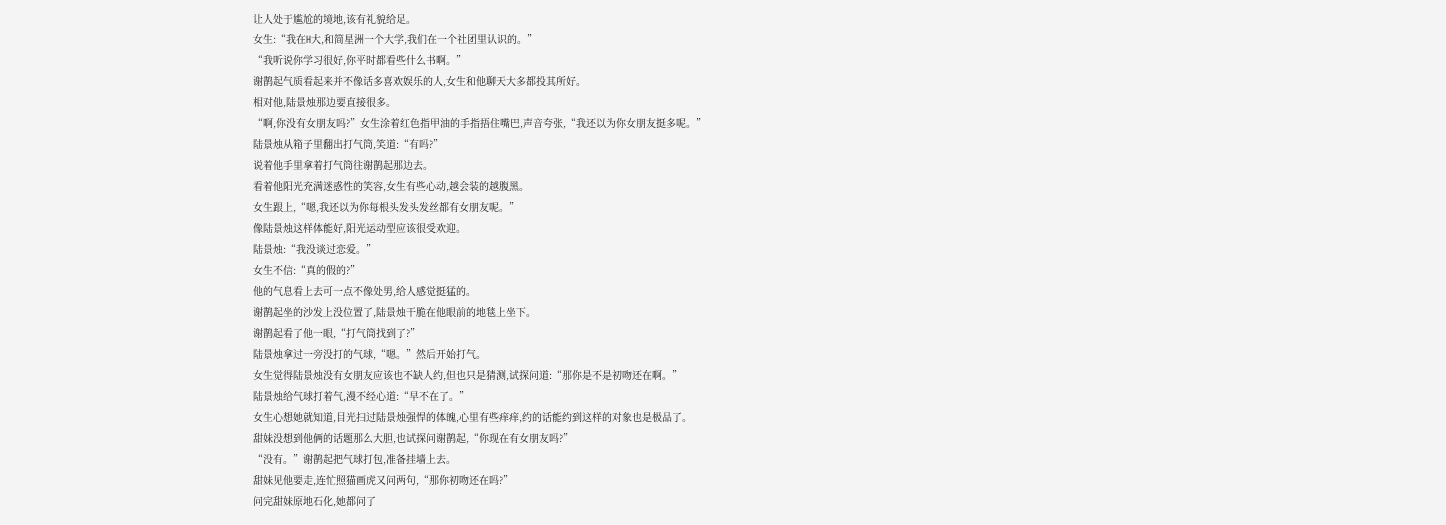让人处于尴尬的境地,该有礼貌给足。
女生:“我在H大,和简星洲一个大学,我们在一个社团里认识的。”
“我听说你学习很好,你平时都看些什么书啊。”
谢鹊起气质看起来并不像话多喜欢娱乐的人,女生和他聊天大多都投其所好。
相对他,陆景烛那边要直接很多。
“啊,你没有女朋友吗?”女生涂着红色指甲油的手指捂住嘴巴,声音夸张,“我还以为你女朋友挺多呢。”
陆景烛从箱子里翻出打气筒,笑道:“有吗?”
说着他手里拿着打气筒往谢鹊起那边去。
看着他阳光充满迷惑性的笑容,女生有些心动,越会装的越腹黑。
女生跟上,“嗯,我还以为你每根头发头发丝都有女朋友呢。”
像陆景烛这样体能好,阳光运动型应该很受欢迎。
陆景烛:“我没谈过恋爱。”
女生不信:“真的假的?”
他的气息看上去可一点不像处男,给人感觉挺猛的。
谢鹊起坐的沙发上没位置了,陆景烛干脆在他眼前的地毯上坐下。
谢鹊起看了他一眼,“打气筒找到了?”
陆景烛拿过一旁没打的气球,“嗯。”然后开始打气。
女生觉得陆景烛没有女朋友应该也不缺人约,但也只是猜测,试探问道:“那你是不是初吻还在啊。”
陆景烛给气球打着气,漫不经心道:“早不在了。”
女生心想她就知道,目光扫过陆景烛强悍的体魄,心里有些痒痒,约的话能约到这样的对象也是极品了。
甜妹没想到他俩的话题那么大胆,也试探问谢鹊起,“你现在有女朋友吗?”
“没有。”谢鹊起把气球打包,准备挂墙上去。
甜妹见他要走,连忙照猫画虎又问两句,“那你初吻还在吗?”
问完甜妹原地石化,她都问了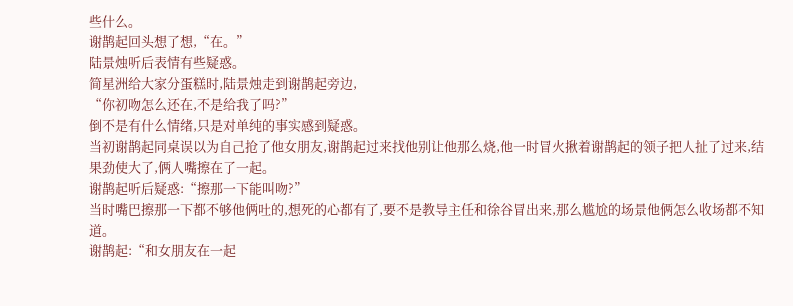些什么。
谢鹊起回头想了想,“在。”
陆景烛听后表情有些疑惑。
简星洲给大家分蛋糕时,陆景烛走到谢鹊起旁边,
“你初吻怎么还在,不是给我了吗?”
倒不是有什么情绪,只是对单纯的事实感到疑惑。
当初谢鹊起同桌误以为自己抢了他女朋友,谢鹊起过来找他别让他那么烧,他一时冒火揪着谢鹊起的领子把人扯了过来,结果劲使大了,俩人嘴擦在了一起。
谢鹊起听后疑惑:“擦那一下能叫吻?”
当时嘴巴擦那一下都不够他俩吐的,想死的心都有了,要不是教导主任和徐谷冒出来,那么尴尬的场景他俩怎么收场都不知道。
谢鹊起:“和女朋友在一起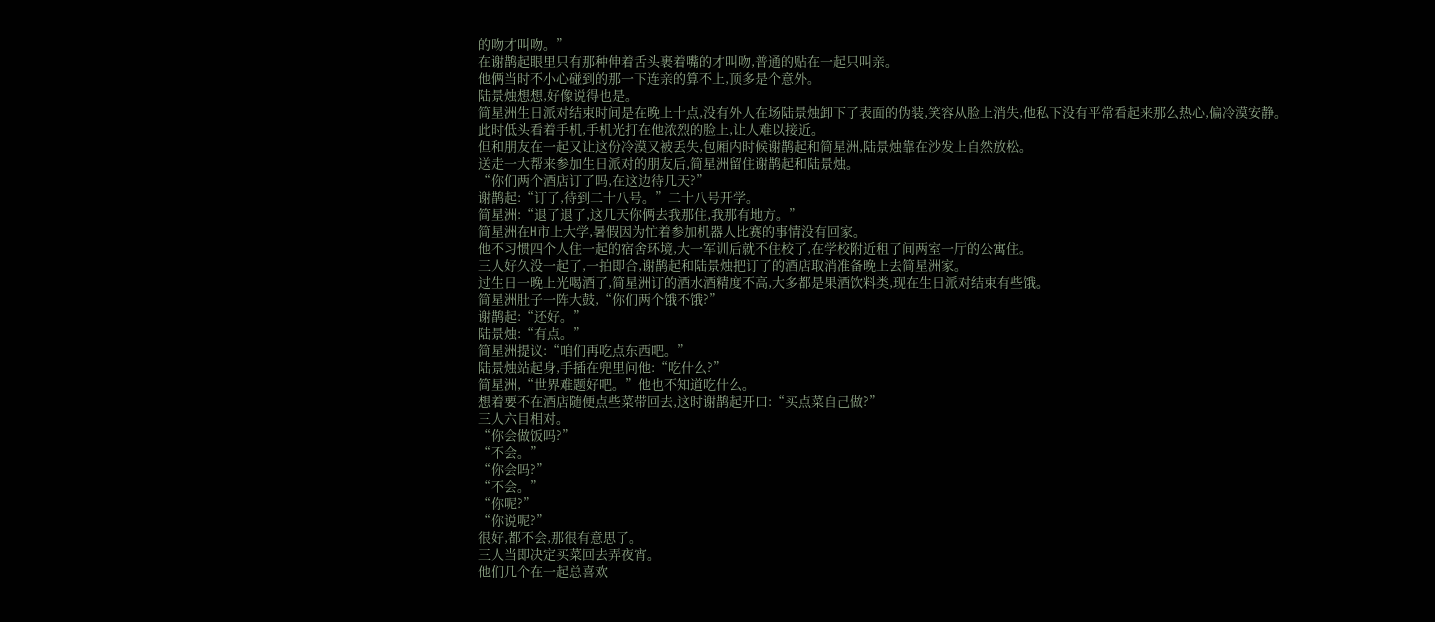的吻才叫吻。”
在谢鹊起眼里只有那种伸着舌头裹着嘴的才叫吻,普通的贴在一起只叫亲。
他俩当时不小心碰到的那一下连亲的算不上,顶多是个意外。
陆景烛想想,好像说得也是。
简星洲生日派对结束时间是在晚上十点,没有外人在场陆景烛卸下了表面的伪装,笑容从脸上消失,他私下没有平常看起来那么热心,偏冷漠安静。
此时低头看着手机,手机光打在他浓烈的脸上,让人难以接近。
但和朋友在一起又让这份冷漠又被丢失,包厢内时候谢鹊起和简星洲,陆景烛靠在沙发上自然放松。
送走一大帮来参加生日派对的朋友后,简星洲留住谢鹊起和陆景烛。
“你们两个酒店订了吗,在这边待几天?”
谢鹊起:“订了,待到二十八号。”二十八号开学。
简星洲:“退了退了,这几天你俩去我那住,我那有地方。”
简星洲在H市上大学,暑假因为忙着参加机器人比赛的事情没有回家。
他不习惯四个人住一起的宿舍环境,大一军训后就不住校了,在学校附近租了间两室一厅的公寓住。
三人好久没一起了,一拍即合,谢鹊起和陆景烛把订了的酒店取消准备晚上去简星洲家。
过生日一晚上光喝酒了,简星洲订的酒水酒精度不高,大多都是果酒饮料类,现在生日派对结束有些饿。
简星洲肚子一阵大鼓,“你们两个饿不饿?”
谢鹊起:“还好。”
陆景烛:“有点。”
简星洲提议:“咱们再吃点东西吧。”
陆景烛站起身,手插在兜里问他:“吃什么?”
简星洲,“世界难题好吧。”他也不知道吃什么。
想着要不在酒店随便点些菜带回去,这时谢鹊起开口:“买点菜自己做?”
三人六目相对。
“你会做饭吗?”
“不会。”
“你会吗?”
“不会。”
“你呢?”
“你说呢?”
很好,都不会,那很有意思了。
三人当即决定买菜回去弄夜宵。
他们几个在一起总喜欢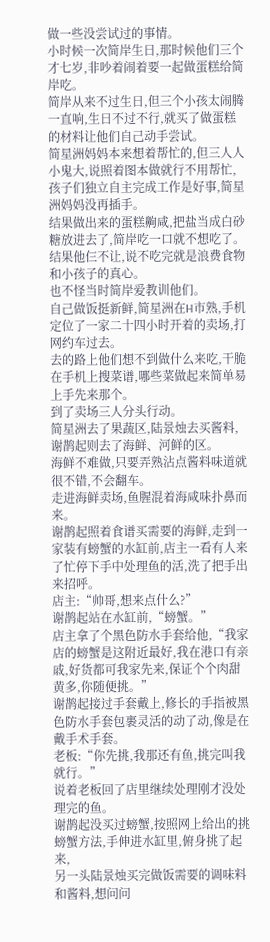做一些没尝试过的事情。
小时候一次简岸生日,那时候他们三个才七岁,非吵着闹着要一起做蛋糕给简岸吃。
简岸从来不过生日,但三个小孩太闹腾一直响,生日不过不行,就买了做蛋糕的材料让他们自己动手尝试。
简星洲妈妈本来想着帮忙的,但三人人小鬼大,说照着图本做就行不用帮忙,
孩子们独立自主完成工作是好事,简星洲妈妈没再插手。
结果做出来的蛋糕齁咸,把盐当成白砂糖放进去了,简岸吃一口就不想吃了。
结果他仨不让,说不吃完就是浪费食物和小孩子的真心。
也不怪当时简岸爱教训他们。
自己做饭挺新鲜,简星洲在H市熟,手机定位了一家二十四小时开着的卖场,打网约车过去。
去的路上他们想不到做什么来吃,干脆在手机上搜菜谱,哪些菜做起来简单易上手先来那个。
到了卖场三人分头行动。
简星洲去了果蔬区,陆景烛去买酱料,谢鹊起则去了海鲜、河鲜的区。
海鲜不难做,只要弄熟沾点酱料味道就很不错,不会翻车。
走进海鲜卖场,鱼腥混着海咸味扑鼻而来。
谢鹊起照着食谱买需要的海鲜,走到一家装有螃蟹的水缸前,店主一看有人来了忙停下手中处理鱼的活,洗了把手出来招呼。
店主:“帅哥,想来点什么?”
谢鹊起站在水缸前,“螃蟹。”
店主拿了个黑色防水手套给他,“我家店的螃蟹是这附近最好,我在港口有亲戚,好货都可我家先来,保证个个肉甜黄多,你随便挑。”
谢鹊起接过手套戴上,修长的手指被黑色防水手套包裹灵活的动了动,像是在戴手术手套。
老板:“你先挑,我那还有鱼,挑完叫我就行。”
说着老板回了店里继续处理刚才没处理完的鱼。
谢鹊起没买过螃蟹,按照网上给出的挑螃蟹方法,手伸进水缸里,俯身挑了起来,
另一头陆景烛买完做饭需要的调味料和酱料,想问问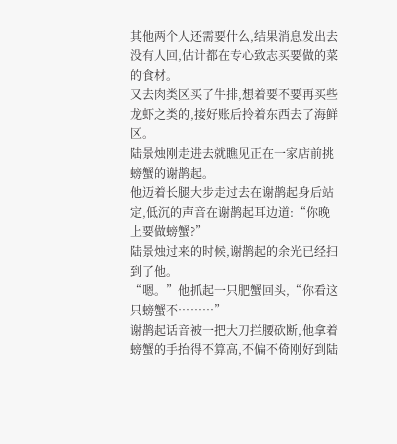其他两个人还需要什么,结果消息发出去没有人回,估计都在专心致志买要做的菜的食材。
又去肉类区买了牛排,想着要不要再买些龙虾之类的,接好账后拎着东西去了海鲜区。
陆景烛刚走进去就瞧见正在一家店前挑螃蟹的谢鹊起。
他迈着长腿大步走过去在谢鹊起身后站定,低沉的声音在谢鹊起耳边道:“你晚上要做螃蟹?”
陆景烛过来的时候,谢鹊起的余光已经扫到了他。
“嗯。”他抓起一只肥蟹回头,“你看这只螃蟹不………”
谢鹊起话音被一把大刀拦腰砍断,他拿着螃蟹的手抬得不算高,不偏不倚刚好到陆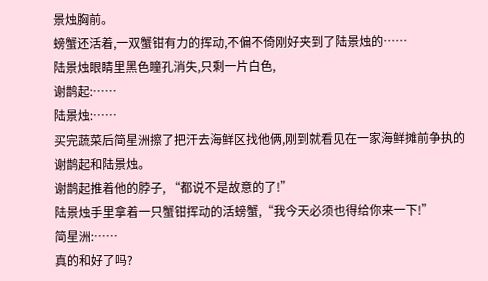景烛胸前。
螃蟹还活着,一双蟹钳有力的挥动,不偏不倚刚好夹到了陆景烛的……
陆景烛眼睛里黑色瞳孔消失,只剩一片白色,
谢鹊起:……
陆景烛:……
买完蔬菜后简星洲擦了把汗去海鲜区找他俩,刚到就看见在一家海鲜摊前争执的谢鹊起和陆景烛。
谢鹊起推着他的脖子, “都说不是故意的了!”
陆景烛手里拿着一只蟹钳挥动的活螃蟹,“我今天必须也得给你来一下!”
简星洲:……
真的和好了吗?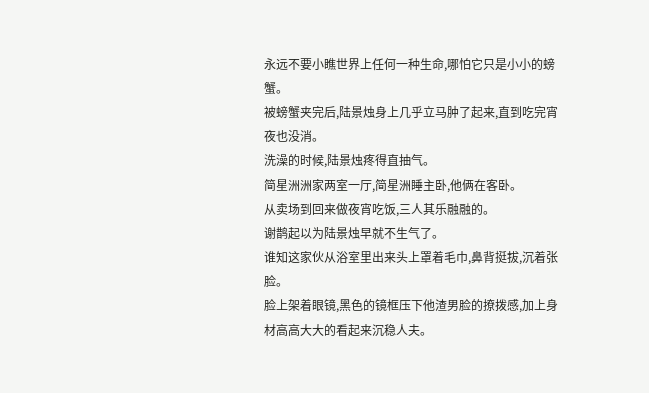永远不要小瞧世界上任何一种生命,哪怕它只是小小的螃蟹。
被螃蟹夹完后,陆景烛身上几乎立马肿了起来,直到吃完宵夜也没消。
洗澡的时候,陆景烛疼得直抽气。
简星洲洲家两室一厅,简星洲睡主卧,他俩在客卧。
从卖场到回来做夜宵吃饭,三人其乐融融的。
谢鹊起以为陆景烛早就不生气了。
谁知这家伙从浴室里出来头上罩着毛巾,鼻背挺拔,沉着张脸。
脸上架着眼镜,黑色的镜框压下他渣男脸的撩拨感,加上身材高高大大的看起来沉稳人夫。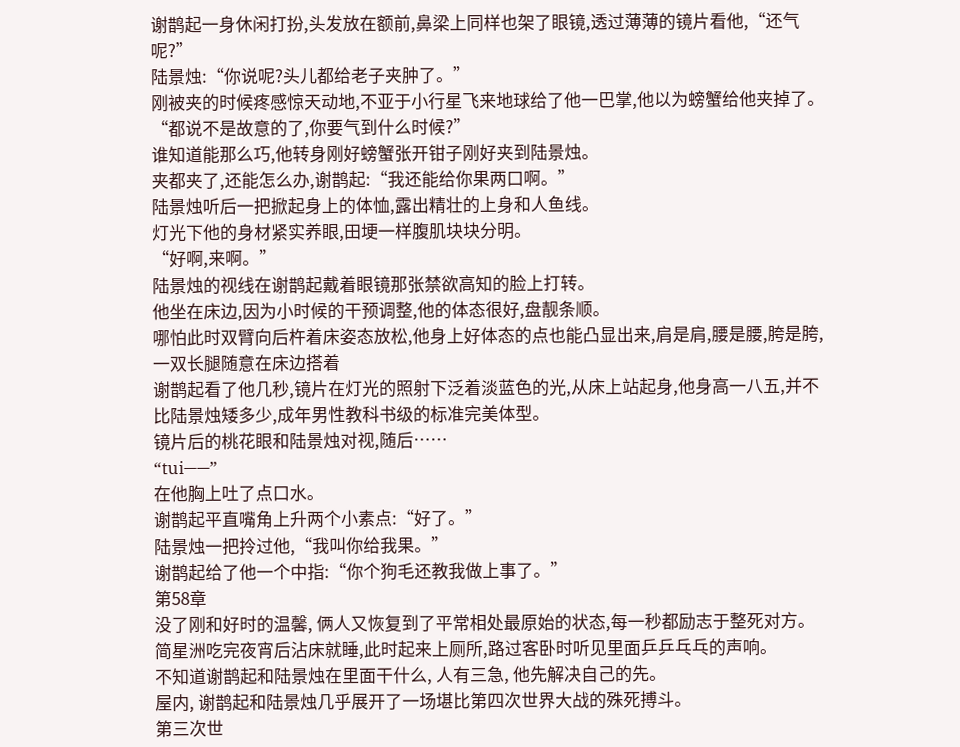谢鹊起一身休闲打扮,头发放在额前,鼻梁上同样也架了眼镜,透过薄薄的镜片看他,“还气呢?”
陆景烛:“你说呢?头儿都给老子夹肿了。”
刚被夹的时候疼感惊天动地,不亚于小行星飞来地球给了他一巴掌,他以为螃蟹给他夹掉了。
“都说不是故意的了,你要气到什么时候?”
谁知道能那么巧,他转身刚好螃蟹张开钳子刚好夹到陆景烛。
夹都夹了,还能怎么办,谢鹊起:“我还能给你果两口啊。”
陆景烛听后一把掀起身上的体恤,露出精壮的上身和人鱼线。
灯光下他的身材紧实养眼,田埂一样腹肌块块分明。
“好啊,来啊。”
陆景烛的视线在谢鹊起戴着眼镜那张禁欲高知的脸上打转。
他坐在床边,因为小时候的干预调整,他的体态很好,盘靓条顺。
哪怕此时双臂向后杵着床姿态放松,他身上好体态的点也能凸显出来,肩是肩,腰是腰,胯是胯,一双长腿随意在床边搭着
谢鹊起看了他几秒,镜片在灯光的照射下泛着淡蓝色的光,从床上站起身,他身高一八五,并不比陆景烛矮多少,成年男性教科书级的标准完美体型。
镜片后的桃花眼和陆景烛对视,随后……
“tui——”
在他胸上吐了点口水。
谢鹊起平直嘴角上升两个小素点:“好了。”
陆景烛一把拎过他,“我叫你给我果。”
谢鹊起给了他一个中指:“你个狗毛还教我做上事了。”
第58章
没了刚和好时的温馨, 俩人又恢复到了平常相处最原始的状态,每一秒都励志于整死对方。
简星洲吃完夜宵后沾床就睡,此时起来上厕所,路过客卧时听见里面乒乒乓乓的声响。
不知道谢鹊起和陆景烛在里面干什么, 人有三急, 他先解决自己的先。
屋内, 谢鹊起和陆景烛几乎展开了一场堪比第四次世界大战的殊死搏斗。
第三次世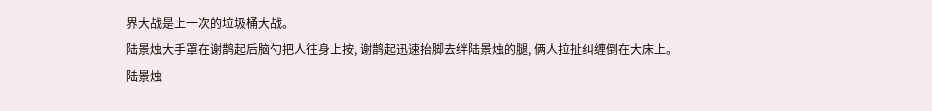界大战是上一次的垃圾桶大战。
陆景烛大手罩在谢鹊起后脑勺把人往身上按, 谢鹊起迅速抬脚去绊陆景烛的腿, 俩人拉扯纠缠倒在大床上。
陆景烛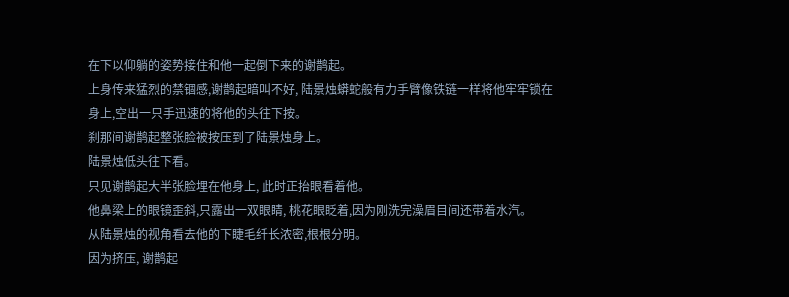在下以仰躺的姿势接住和他一起倒下来的谢鹊起。
上身传来猛烈的禁锢感,谢鹊起暗叫不好, 陆景烛蟒蛇般有力手臂像铁链一样将他牢牢锁在身上,空出一只手迅速的将他的头往下按。
刹那间谢鹊起整张脸被按压到了陆景烛身上。
陆景烛低头往下看。
只见谢鹊起大半张脸埋在他身上, 此时正抬眼看着他。
他鼻梁上的眼镜歪斜,只露出一双眼睛, 桃花眼眨着,因为刚洗完澡眉目间还带着水汽。
从陆景烛的视角看去他的下睫毛纤长浓密,根根分明。
因为挤压, 谢鹊起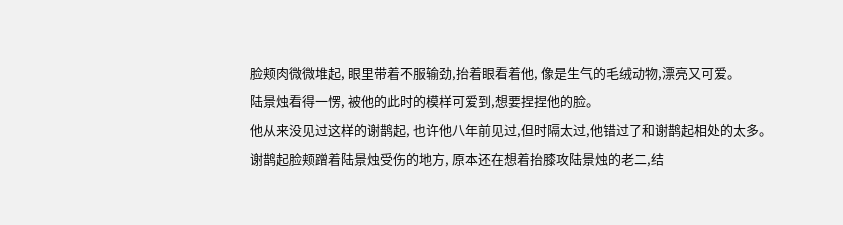脸颊肉微微堆起, 眼里带着不服输劲,抬着眼看着他, 像是生气的毛绒动物,漂亮又可爱。
陆景烛看得一愣, 被他的此时的模样可爱到,想要捏捏他的脸。
他从来没见过这样的谢鹊起, 也许他八年前见过,但时隔太过,他错过了和谢鹊起相处的太多。
谢鹊起脸颊蹭着陆景烛受伤的地方, 原本还在想着抬膝攻陆景烛的老二,结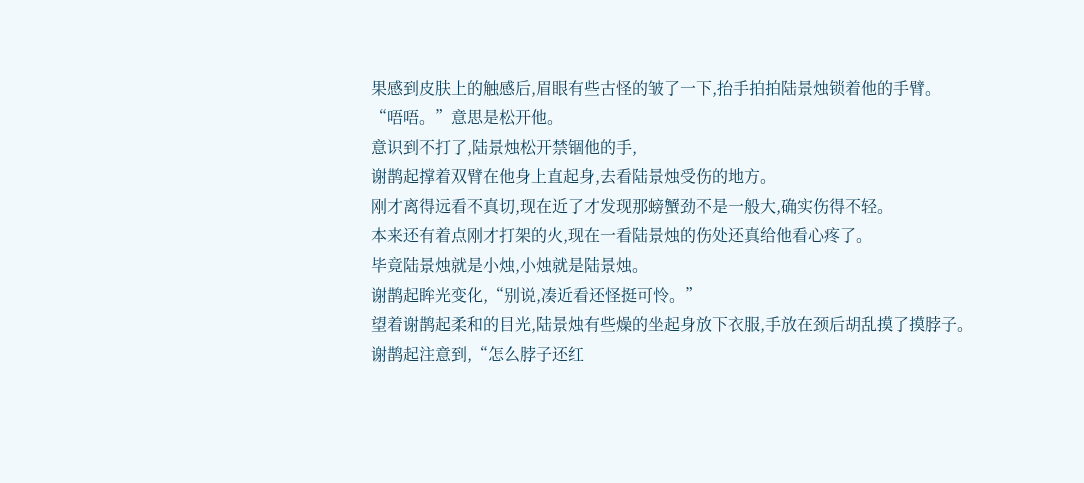果感到皮肤上的触感后,眉眼有些古怪的皱了一下,抬手拍拍陆景烛锁着他的手臂。
“唔唔。”意思是松开他。
意识到不打了,陆景烛松开禁锢他的手,
谢鹊起撑着双臂在他身上直起身,去看陆景烛受伤的地方。
刚才离得远看不真切,现在近了才发现那螃蟹劲不是一般大,确实伤得不轻。
本来还有着点刚才打架的火,现在一看陆景烛的伤处还真给他看心疼了。
毕竟陆景烛就是小烛,小烛就是陆景烛。
谢鹊起眸光变化,“别说,凑近看还怪挺可怜。”
望着谢鹊起柔和的目光,陆景烛有些燥的坐起身放下衣服,手放在颈后胡乱摸了摸脖子。
谢鹊起注意到,“怎么脖子还红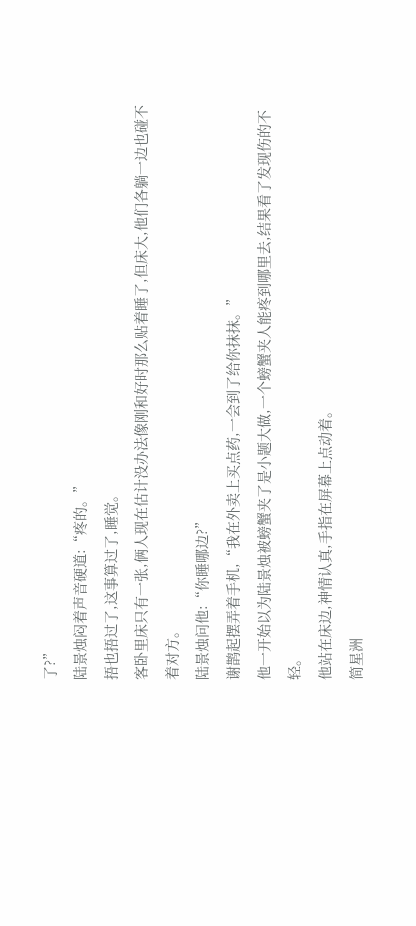了?”
陆景烛闷着声音硬道:“疼的。”
捂也捂过了,这事算过了,睡觉。
客卧里床只有一张,俩人现在估计没办法像刚和好时那么贴着睡了,但床大,他们各躺一边也碰不着对方。
陆景烛问他:“你睡哪边?”
谢鹊起摆弄着手机,“我在外卖上买点药,一会到了给你抹抹。”
他一开始以为陆景烛被螃蟹夹了是小题大做,一个螃蟹夹人能疼到哪里去,结果看了发现伤的不轻。
他站在床边,神情认真,手指在屏幕上点动着。
简星洲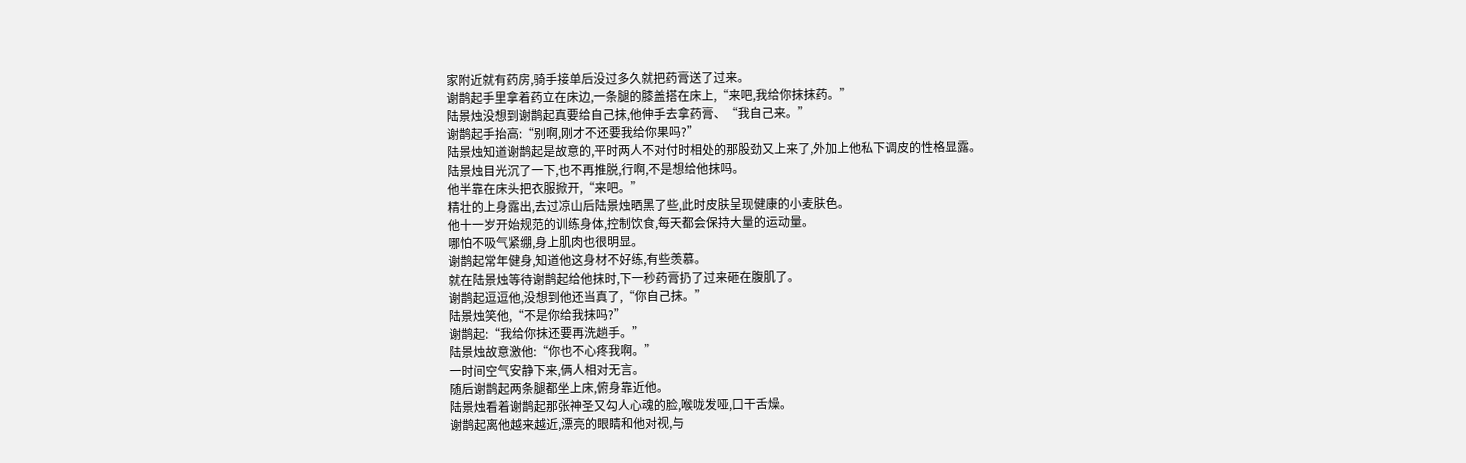家附近就有药房,骑手接单后没过多久就把药膏送了过来。
谢鹊起手里拿着药立在床边,一条腿的膝盖搭在床上,“来吧,我给你抹抹药。”
陆景烛没想到谢鹊起真要给自己抹,他伸手去拿药膏、“我自己来。”
谢鹊起手抬高:“别啊,刚才不还要我给你果吗?”
陆景烛知道谢鹊起是故意的,平时两人不对付时相处的那股劲又上来了,外加上他私下调皮的性格显露。
陆景烛目光沉了一下,也不再推脱,行啊,不是想给他抹吗。
他半靠在床头把衣服掀开,“来吧。”
精壮的上身露出,去过凉山后陆景烛晒黑了些,此时皮肤呈现健康的小麦肤色。
他十一岁开始规范的训练身体,控制饮食,每天都会保持大量的运动量。
哪怕不吸气紧绷,身上肌肉也很明显。
谢鹊起常年健身,知道他这身材不好练,有些羡慕。
就在陆景烛等待谢鹊起给他抹时,下一秒药膏扔了过来砸在腹肌了。
谢鹊起逗逗他,没想到他还当真了,“你自己抹。”
陆景烛笑他,“不是你给我抹吗?”
谢鹊起:“我给你抹还要再洗趟手。”
陆景烛故意激他:“你也不心疼我啊。”
一时间空气安静下来,俩人相对无言。
随后谢鹊起两条腿都坐上床,俯身靠近他。
陆景烛看着谢鹊起那张神圣又勾人心魂的脸,喉咙发哑,口干舌燥。
谢鹊起离他越来越近,漂亮的眼睛和他对视,与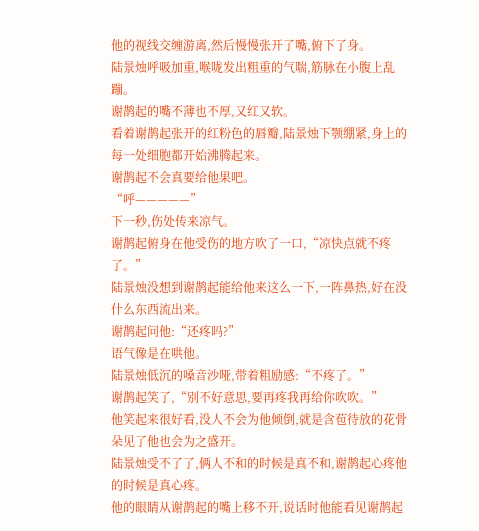他的视线交缠游离,然后慢慢张开了嘴,俯下了身。
陆景烛呼吸加重,喉咙发出粗重的气喘,筋脉在小腹上乱蹦。
谢鹊起的嘴不薄也不厚,又红又软。
看着谢鹊起张开的红粉色的唇瓣,陆景烛下颚绷紧,身上的每一处细胞都开始沸腾起来。
谢鹊起不会真要给他果吧。
“呼—————”
下一秒,伤处传来凉气。
谢鹊起俯身在他受伤的地方吹了一口,“凉快点就不疼了。”
陆景烛没想到谢鹊起能给他来这么一下,一阵鼻热,好在没什么东西流出来。
谢鹊起问他:“还疼吗?”
语气像是在哄他。
陆景烛低沉的嗓音沙哑,带着粗励感:“不疼了。”
谢鹊起笑了,“别不好意思,要再疼我再给你吹吹。”
他笑起来很好看,没人不会为他倾倒,就是含苞待放的花骨朵见了他也会为之盛开。
陆景烛受不了了,俩人不和的时候是真不和,谢鹊起心疼他的时候是真心疼。
他的眼睛从谢鹊起的嘴上移不开,说话时他能看见谢鹊起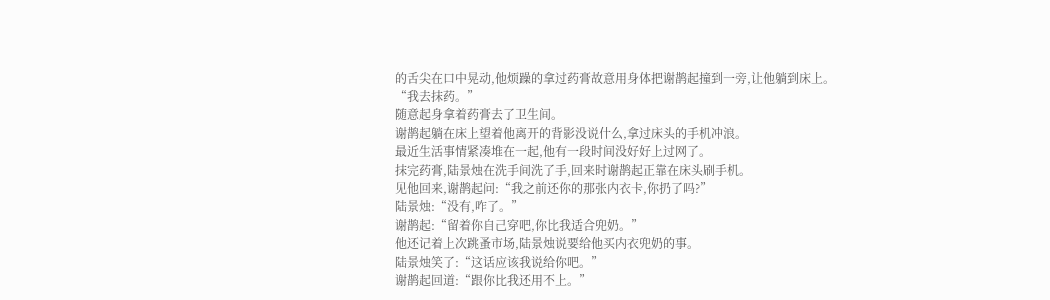的舌尖在口中晃动,他烦躁的拿过药膏故意用身体把谢鹊起撞到一旁,让他躺到床上。
“我去抹药。”
随意起身拿着药膏去了卫生间。
谢鹊起躺在床上望着他离开的背影没说什么,拿过床头的手机冲浪。
最近生活事情紧凑堆在一起,他有一段时间没好好上过网了。
抹完药膏,陆景烛在洗手间洗了手,回来时谢鹊起正靠在床头刷手机。
见他回来,谢鹊起问:“我之前还你的那张内衣卡,你扔了吗?”
陆景烛:“没有,咋了。”
谢鹊起:“留着你自己穿吧,你比我适合兜奶。”
他还记着上次跳蚤市场,陆景烛说要给他买内衣兜奶的事。
陆景烛笑了:“这话应该我说给你吧。”
谢鹊起回道:“跟你比我还用不上。”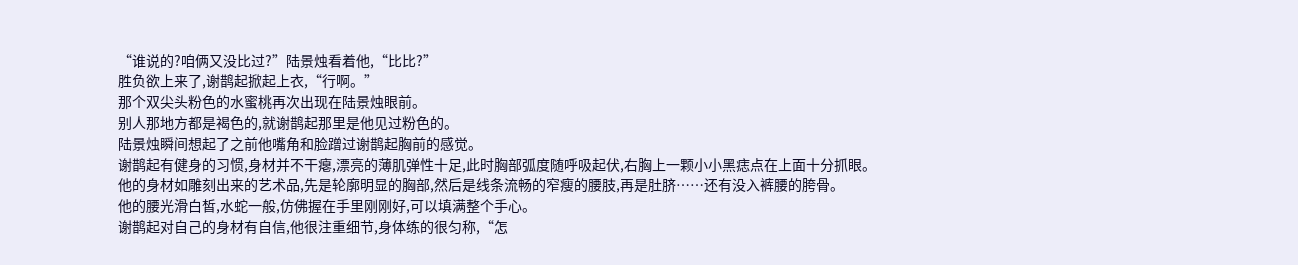“谁说的?咱俩又没比过?”陆景烛看着他,“比比?”
胜负欲上来了,谢鹊起掀起上衣,“行啊。”
那个双尖头粉色的水蜜桃再次出现在陆景烛眼前。
别人那地方都是褐色的,就谢鹊起那里是他见过粉色的。
陆景烛瞬间想起了之前他嘴角和脸蹭过谢鹊起胸前的感觉。
谢鹊起有健身的习惯,身材并不干瘪,漂亮的薄肌弹性十足,此时胸部弧度随呼吸起伏,右胸上一颗小小黑痣点在上面十分抓眼。
他的身材如雕刻出来的艺术品,先是轮廓明显的胸部,然后是线条流畅的窄瘦的腰肢,再是肚脐……还有没入裤腰的胯骨。
他的腰光滑白皙,水蛇一般,仿佛握在手里刚刚好,可以填满整个手心。
谢鹊起对自己的身材有自信,他很注重细节,身体练的很匀称,“怎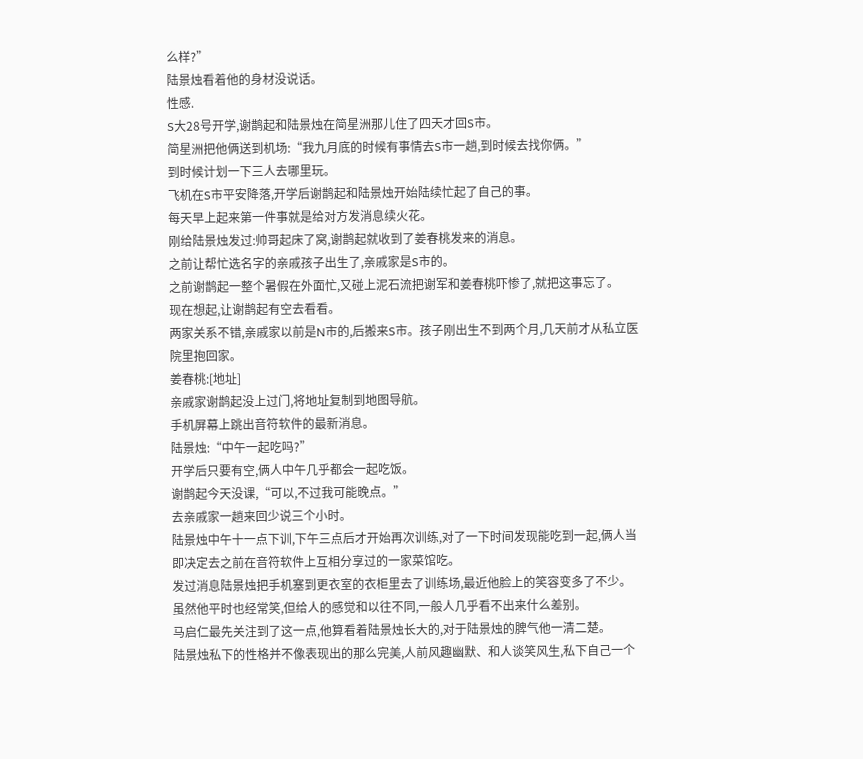么样?”
陆景烛看着他的身材没说话。
性感.
S大28号开学,谢鹊起和陆景烛在简星洲那儿住了四天才回S市。
简星洲把他俩送到机场:“我九月底的时候有事情去S市一趟,到时候去找你俩。”
到时候计划一下三人去哪里玩。
飞机在S市平安降落,开学后谢鹊起和陆景烛开始陆续忙起了自己的事。
每天早上起来第一件事就是给对方发消息续火花。
刚给陆景烛发过:帅哥起床了窝,谢鹊起就收到了姜春桃发来的消息。
之前让帮忙选名字的亲戚孩子出生了,亲戚家是S市的。
之前谢鹊起一整个暑假在外面忙,又碰上泥石流把谢军和姜春桃吓惨了,就把这事忘了。
现在想起,让谢鹊起有空去看看。
两家关系不错,亲戚家以前是N市的,后搬来S市。孩子刚出生不到两个月,几天前才从私立医院里抱回家。
姜春桃:[地址]
亲戚家谢鹊起没上过门,将地址复制到地图导航。
手机屏幕上跳出音符软件的最新消息。
陆景烛:“中午一起吃吗?”
开学后只要有空,俩人中午几乎都会一起吃饭。
谢鹊起今天没课,“可以,不过我可能晚点。”
去亲戚家一趟来回少说三个小时。
陆景烛中午十一点下训,下午三点后才开始再次训练,对了一下时间发现能吃到一起,俩人当即决定去之前在音符软件上互相分享过的一家菜馆吃。
发过消息陆景烛把手机塞到更衣室的衣柜里去了训练场,最近他脸上的笑容变多了不少。
虽然他平时也经常笑,但给人的感觉和以往不同,一般人几乎看不出来什么差别。
马启仁最先关注到了这一点,他算看着陆景烛长大的,对于陆景烛的脾气他一清二楚。
陆景烛私下的性格并不像表现出的那么完美,人前风趣幽默、和人谈笑风生,私下自己一个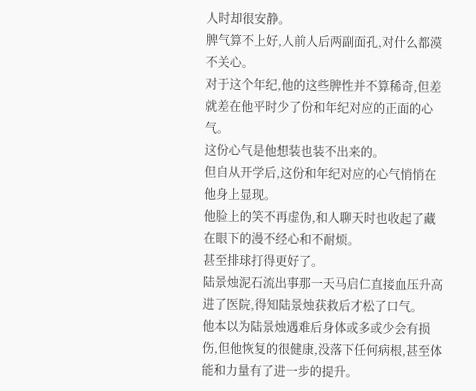人时却很安静。
脾气算不上好,人前人后两副面孔,对什么都漠不关心。
对于这个年纪,他的这些脾性并不算稀奇,但差就差在他平时少了份和年纪对应的正面的心气。
这份心气是他想装也装不出来的。
但自从开学后,这份和年纪对应的心气悄悄在他身上显现。
他脸上的笑不再虚伪,和人聊天时也收起了藏在眼下的漫不经心和不耐烦。
甚至排球打得更好了。
陆景烛泥石流出事那一天马启仁直接血压升高进了医院,得知陆景烛获救后才松了口气。
他本以为陆景烛遇难后身体或多或少会有损伤,但他恢复的很健康,没落下任何病根,甚至体能和力量有了进一步的提升。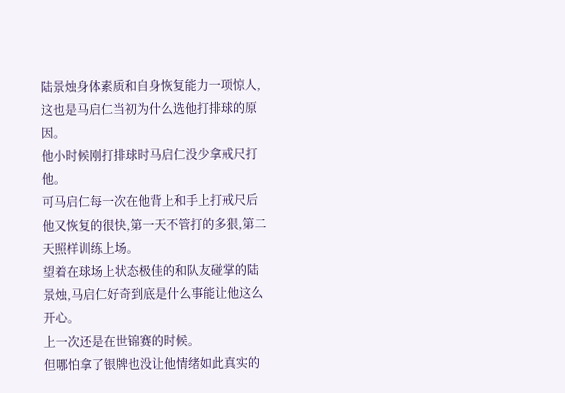陆景烛身体素质和自身恢复能力一项惊人,这也是马启仁当初为什么选他打排球的原因。
他小时候刚打排球时马启仁没少拿戒尺打他。
可马启仁每一次在他背上和手上打戒尺后他又恢复的很快,第一天不管打的多狠,第二天照样训练上场。
望着在球场上状态极佳的和队友碰掌的陆景烛,马启仁好奇到底是什么事能让他这么开心。
上一次还是在世锦赛的时候。
但哪怕拿了银牌也没让他情绪如此真实的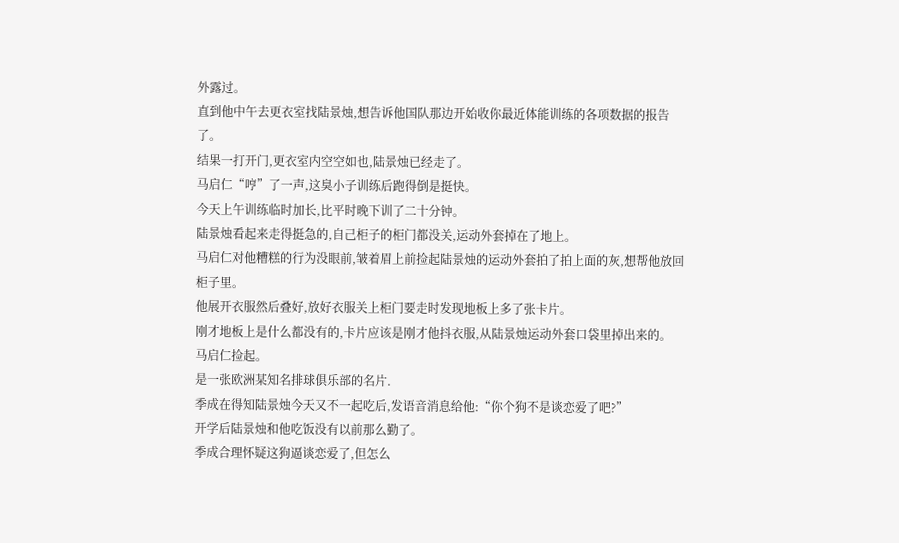外露过。
直到他中午去更衣室找陆景烛,想告诉他国队那边开始收你最近体能训练的各项数据的报告了。
结果一打开门,更衣室内空空如也,陆景烛已经走了。
马启仁“哼”了一声,这臭小子训练后跑得倒是挺快。
今天上午训练临时加长,比平时晚下训了二十分钟。
陆景烛看起来走得挺急的,自己柜子的柜门都没关,运动外套掉在了地上。
马启仁对他糟糕的行为没眼前,皱着眉上前捡起陆景烛的运动外套拍了拍上面的灰,想帮他放回柜子里。
他展开衣服然后叠好,放好衣服关上柜门要走时发现地板上多了张卡片。
刚才地板上是什么都没有的,卡片应该是刚才他抖衣服,从陆景烛运动外套口袋里掉出来的。
马启仁捡起。
是一张欧洲某知名排球俱乐部的名片.
季成在得知陆景烛今天又不一起吃后,发语音消息给他:“你个狗不是谈恋爱了吧?”
开学后陆景烛和他吃饭没有以前那么勤了。
季成合理怀疑这狗逼谈恋爱了,但怎么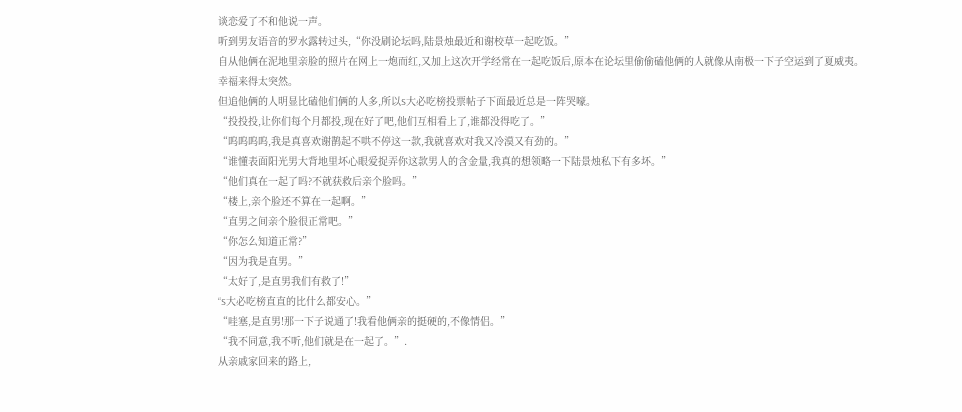谈恋爱了不和他说一声。
听到男友语音的罗水露转过头,“你没刷论坛吗,陆景烛最近和谢校草一起吃饭。”
自从他俩在泥地里亲脸的照片在网上一炮而红,又加上这次开学经常在一起吃饭后,原本在论坛里偷偷磕他俩的人就像从南极一下子空运到了夏威夷。
幸福来得太突然。
但追他俩的人明显比磕他们俩的人多,所以S大必吃榜投票帖子下面最近总是一阵哭嚎。
“投投投,让你们每个月都投,现在好了吧,他们互相看上了,谁都没得吃了。”
“呜呜呜呜,我是真喜欢谢鹊起不哄不停这一款,我就喜欢对我又冷漠又有劲的。”
“谁懂表面阳光男大背地里坏心眼爱捉弄你这款男人的含金量,我真的想领略一下陆景烛私下有多坏。”
“他们真在一起了吗?不就获救后亲个脸吗。”
“楼上,亲个脸还不算在一起啊。”
“直男之间亲个脸很正常吧。”
“你怎么知道正常?”
“因为我是直男。”
“太好了,是直男我们有救了!”
“S大必吃榜直直的比什么都安心。”
“哇塞,是直男!那一下子说通了!我看他俩亲的挺硬的,不像情侣。”
“我不同意,我不听,他们就是在一起了。”.
从亲戚家回来的路上,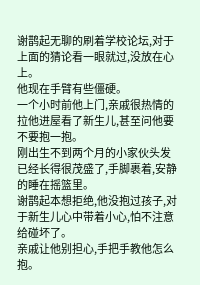谢鹊起无聊的刷着学校论坛,对于上面的猜论看一眼就过,没放在心上。
他现在手臂有些僵硬。
一个小时前他上门,亲戚很热情的拉他进屋看了新生儿,甚至问他要不要抱一抱。
刚出生不到两个月的小家伙头发已经长得很茂盛了,手脚裹着,安静的睡在摇篮里。
谢鹊起本想拒绝,他没抱过孩子,对于新生儿心中带着小心,怕不注意给碰坏了。
亲戚让他别担心,手把手教他怎么抱。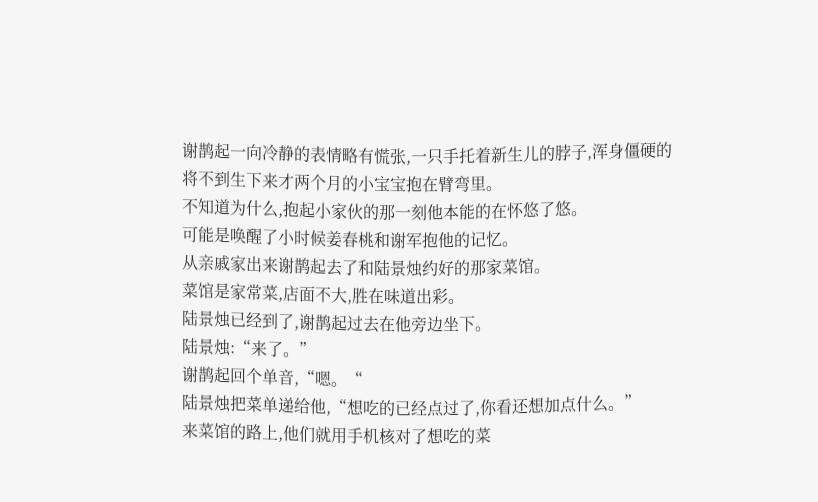谢鹊起一向冷静的表情略有慌张,一只手托着新生儿的脖子,浑身僵硬的将不到生下来才两个月的小宝宝抱在臂弯里。
不知道为什么,抱起小家伙的那一刻他本能的在怀悠了悠。
可能是唤醒了小时候姜春桃和谢军抱他的记忆。
从亲戚家出来谢鹊起去了和陆景烛约好的那家菜馆。
菜馆是家常菜,店面不大,胜在味道出彩。
陆景烛已经到了,谢鹊起过去在他旁边坐下。
陆景烛:“来了。”
谢鹊起回个单音,“嗯。“
陆景烛把菜单递给他,“想吃的已经点过了,你看还想加点什么。”
来菜馆的路上,他们就用手机核对了想吃的菜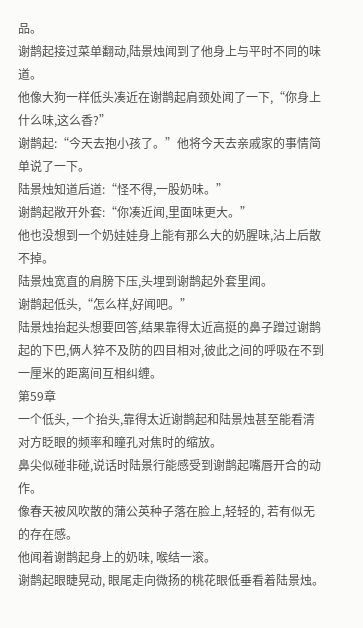品。
谢鹊起接过菜单翻动,陆景烛闻到了他身上与平时不同的味道。
他像大狗一样低头凑近在谢鹊起肩颈处闻了一下,“你身上什么味,这么香?”
谢鹊起:“今天去抱小孩了。”他将今天去亲戚家的事情简单说了一下。
陆景烛知道后道:“怪不得,一股奶味。”
谢鹊起敞开外套:“你凑近闻,里面味更大。”
他也没想到一个奶娃娃身上能有那么大的奶腥味,沾上后散不掉。
陆景烛宽直的肩膀下压,头埋到谢鹊起外套里闻。
谢鹊起低头,“怎么样,好闻吧。”
陆景烛抬起头想要回答,结果靠得太近高挺的鼻子蹭过谢鹊起的下巴,俩人猝不及防的四目相对,彼此之间的呼吸在不到一厘米的距离间互相纠缠。
第59章
一个低头, 一个抬头,靠得太近谢鹊起和陆景烛甚至能看清对方眨眼的频率和瞳孔对焦时的缩放。
鼻尖似碰非碰,说话时陆景行能感受到谢鹊起嘴唇开合的动作。
像春天被风吹散的蒲公英种子落在脸上,轻轻的, 若有似无的存在感。
他闻着谢鹊起身上的奶味, 喉结一滚。
谢鹊起眼睫晃动, 眼尾走向微扬的桃花眼低垂看着陆景烛。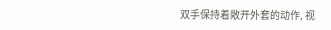双手保持着敞开外套的动作, 视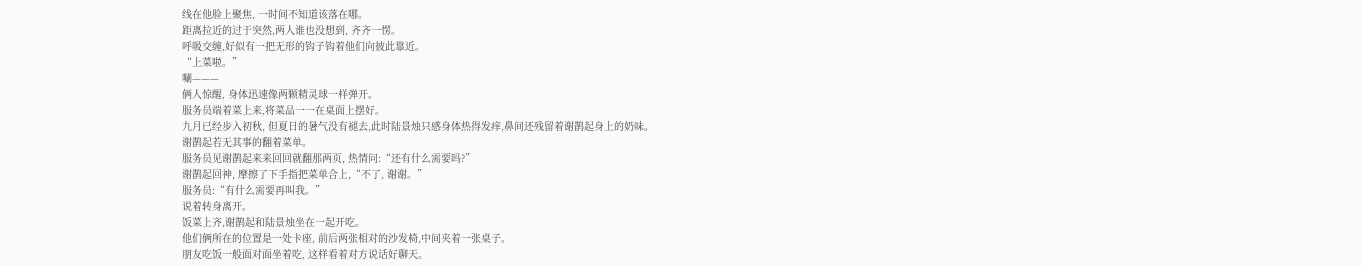线在他脸上聚焦, 一时间不知道该落在哪。
距离拉近的过于突然,两人谁也没想到, 齐齐一愣。
呼吸交缠,好似有一把无形的钩子钩着他们向彼此靠近。
“上菜啦。”
唰———
俩人惊醒, 身体迅速像两颗精灵球一样弹开。
服务员端着菜上来,将菜品一一在桌面上摆好。
九月已经步入初秋, 但夏日的暑气没有褪去,此时陆景烛只感身体热得发痒,鼻间还残留着谢鹊起身上的奶味。
谢鹊起若无其事的翻着菜单。
服务员见谢鹊起来来回回就翻那两页, 热情问:“还有什么需要吗?”
谢鹊起回神, 摩擦了下手指把菜单合上,“不了, 谢谢。”
服务员:“有什么需要再叫我。”
说着转身离开。
饭菜上齐,谢鹊起和陆景烛坐在一起开吃。
他们俩所在的位置是一处卡座, 前后两张相对的沙发椅,中间夹着一张桌子。
朋友吃饭一般面对面坐着吃, 这样看着对方说话好聊天。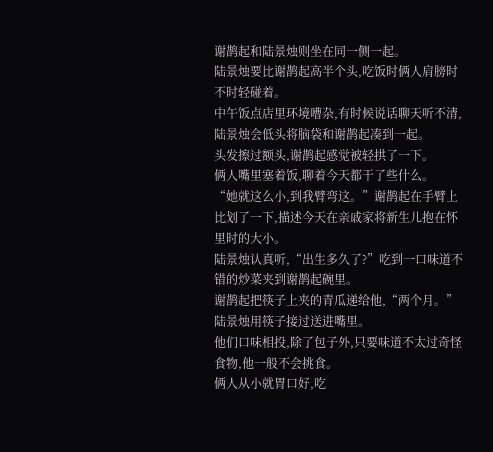谢鹊起和陆景烛则坐在同一侧一起。
陆景烛要比谢鹊起高半个头,吃饭时俩人肩膀时不时轻碰着。
中午饭点店里环境嘈杂,有时候说话聊天听不清, 陆景烛会低头将脑袋和谢鹊起凑到一起。
头发擦过额头,谢鹊起感觉被轻拱了一下。
俩人嘴里塞着饭,聊着今天都干了些什么。
“她就这么小,到我臂弯这。”谢鹊起在手臂上比划了一下,描述今天在亲戚家将新生儿抱在怀里时的大小。
陆景烛认真听,“出生多久了?”吃到一口味道不错的炒菜夹到谢鹊起碗里。
谢鹊起把筷子上夹的青瓜递给他,“两个月。”
陆景烛用筷子接过送进嘴里。
他们口味相投,除了包子外,只要味道不太过奇怪食物,他一般不会挑食。
俩人从小就胃口好,吃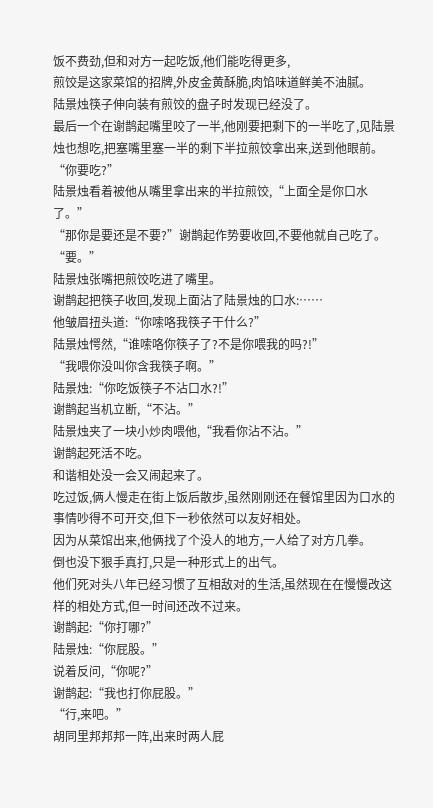饭不费劲,但和对方一起吃饭,他们能吃得更多,
煎饺是这家菜馆的招牌,外皮金黄酥脆,肉馅味道鲜美不油腻。
陆景烛筷子伸向装有煎饺的盘子时发现已经没了。
最后一个在谢鹊起嘴里咬了一半,他刚要把剩下的一半吃了,见陆景烛也想吃,把塞嘴里塞一半的剩下半拉煎饺拿出来,送到他眼前。
“你要吃?”
陆景烛看着被他从嘴里拿出来的半拉煎饺,“上面全是你口水了。”
“那你是要还是不要?”谢鹊起作势要收回,不要他就自己吃了。
“要。”
陆景烛张嘴把煎饺吃进了嘴里。
谢鹊起把筷子收回,发现上面沾了陆景烛的口水:……
他皱眉扭头道:“你嗦咯我筷子干什么?”
陆景烛愕然,“谁嗦咯你筷子了?不是你喂我的吗?!”
“我喂你没叫你含我筷子啊。”
陆景烛:“你吃饭筷子不沾口水?!”
谢鹊起当机立断,“不沾。”
陆景烛夹了一块小炒肉喂他,“我看你沾不沾。”
谢鹊起死活不吃。
和谐相处没一会又闹起来了。
吃过饭,俩人慢走在街上饭后散步,虽然刚刚还在餐馆里因为口水的事情吵得不可开交,但下一秒依然可以友好相处。
因为从菜馆出来,他俩找了个没人的地方,一人给了对方几拳。
倒也没下狠手真打,只是一种形式上的出气。
他们死对头八年已经习惯了互相敌对的生活,虽然现在在慢慢改这样的相处方式,但一时间还改不过来。
谢鹊起:“你打哪?”
陆景烛:“你屁股。”
说着反问,“你呢?”
谢鹊起:“我也打你屁股。”
“行,来吧。”
胡同里邦邦邦一阵,出来时两人屁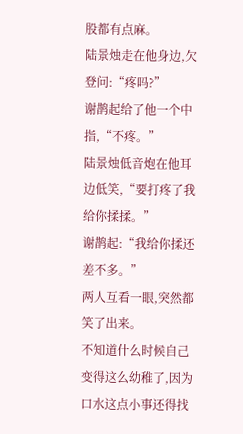股都有点麻。
陆景烛走在他身边,欠登问:“疼吗?”
谢鹊起给了他一个中指,“不疼。”
陆景烛低音炮在他耳边低笑,“要打疼了我给你揉揉。”
谢鹊起:“我给你揉还差不多。”
两人互看一眼,突然都笑了出来。
不知道什么时候自己变得这么幼稚了,因为口水这点小事还得找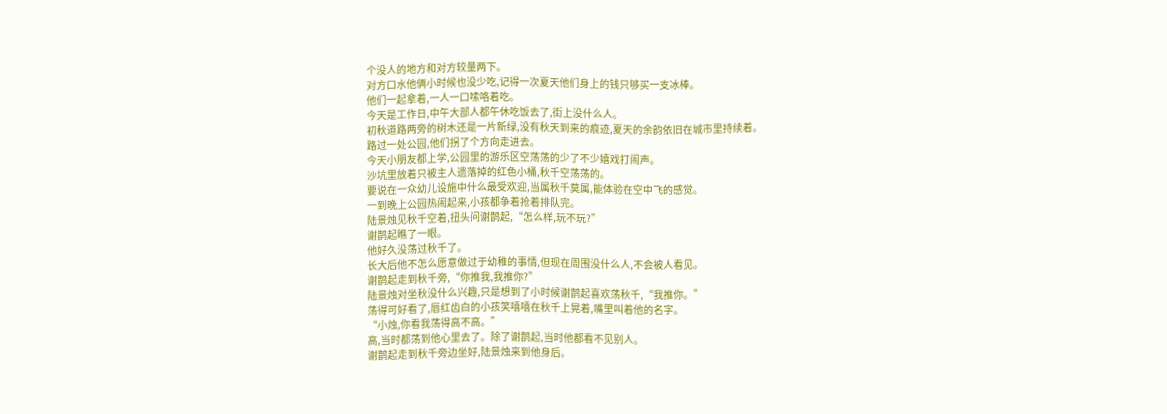个没人的地方和对方较量两下。
对方口水他俩小时候也没少吃,记得一次夏天他们身上的钱只够买一支冰棒。
他们一起拿着,一人一口嗦咯着吃。
今天是工作日,中午大部人都午休吃饭去了,街上没什么人。
初秋道路两旁的树木还是一片新绿,没有秋天到来的痕迹,夏天的余韵依旧在城市里持续着。
路过一处公园,他们拐了个方向走进去。
今天小朋友都上学,公园里的游乐区空荡荡的少了不少嬉戏打闹声。
沙坑里放着只被主人遗落掉的红色小桶,秋千空荡荡的。
要说在一众幼儿设施中什么最受欢迎,当属秋千莫属,能体验在空中飞的感觉。
一到晚上公园热闹起来,小孩都争着抢着排队完。
陆景烛见秋千空着,扭头问谢鹊起,“怎么样,玩不玩?”
谢鹊起瞧了一眼。
他好久没荡过秋千了。
长大后他不怎么愿意做过于幼稚的事情,但现在周围没什么人,不会被人看见。
谢鹊起走到秋千旁,“你推我,我推你?”
陆景烛对坐秋没什么兴趣,只是想到了小时候谢鹊起喜欢荡秋千,“我推你。”
荡得可好看了,唇红齿白的小孩笑嘻嘻在秋千上晃着,嘴里叫着他的名字。
“小烛,你看我荡得高不高。”
高,当时都荡到他心里去了。除了谢鹊起,当时他都看不见别人。
谢鹊起走到秋千旁边坐好,陆景烛来到他身后。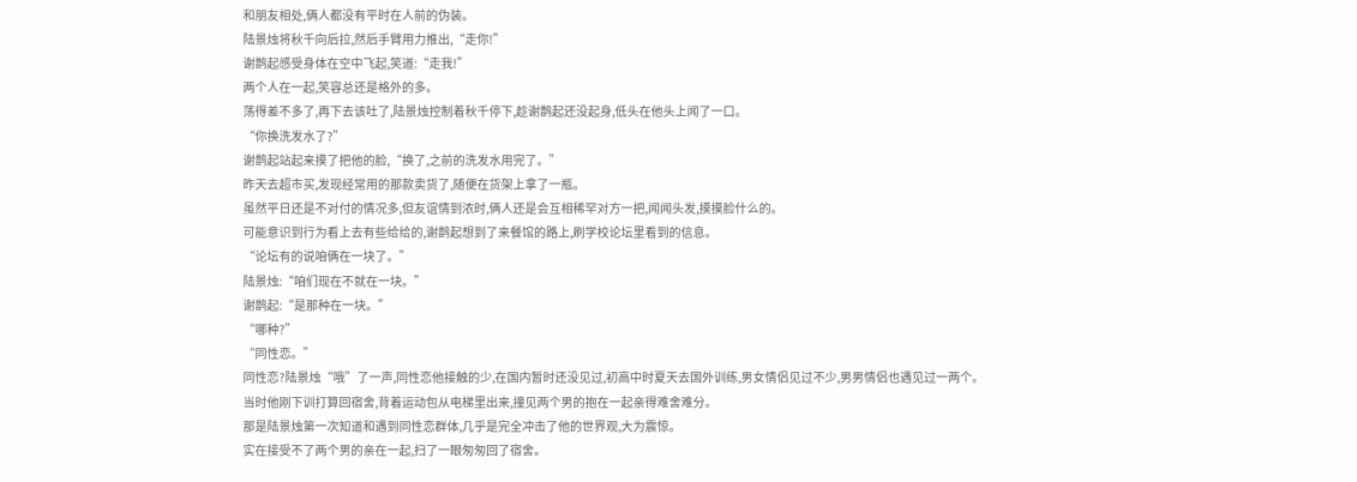和朋友相处,俩人都没有平时在人前的伪装。
陆景烛将秋千向后拉,然后手臂用力推出,“走你!”
谢鹊起感受身体在空中飞起,笑道:“走我!”
两个人在一起,笑容总还是格外的多。
荡得差不多了,再下去该吐了,陆景烛控制着秋千停下,趁谢鹊起还没起身,低头在他头上闻了一口。
“你换洗发水了?”
谢鹊起站起来摸了把他的脸,“换了,之前的洗发水用完了。”
昨天去超市买,发现经常用的那款卖货了,随便在货架上拿了一瓶。
虽然平日还是不对付的情况多,但友谊情到浓时,俩人还是会互相稀罕对方一把,闻闻头发,摸摸脸什么的。
可能意识到行为看上去有些给给的,谢鹊起想到了来餐馆的路上,刷学校论坛里看到的信息。
“论坛有的说咱俩在一块了。”
陆景烛:“咱们现在不就在一块。”
谢鹊起:“是那种在一块。”
“哪种?”
“同性恋。”
同性恋?陆景烛“哦”了一声,同性恋他接触的少,在国内暂时还没见过,初高中时夏天去国外训练,男女情侣见过不少,男男情侣也遇见过一两个。
当时他刚下训打算回宿舍,背着运动包从电梯里出来,撞见两个男的抱在一起亲得难舍难分。
那是陆景烛第一次知道和遇到同性恋群体,几乎是完全冲击了他的世界观,大为震惊。
实在接受不了两个男的亲在一起,扫了一眼匆匆回了宿舍。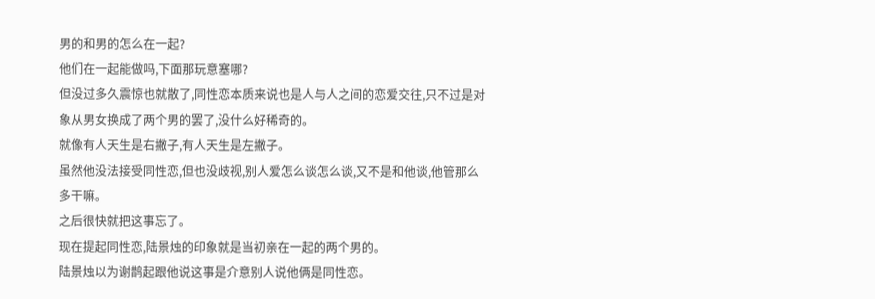男的和男的怎么在一起?
他们在一起能做吗,下面那玩意塞哪?
但没过多久震惊也就散了,同性恋本质来说也是人与人之间的恋爱交往,只不过是对象从男女换成了两个男的罢了,没什么好稀奇的。
就像有人天生是右撇子,有人天生是左撇子。
虽然他没法接受同性恋,但也没歧视,别人爱怎么谈怎么谈,又不是和他谈,他管那么多干嘛。
之后很快就把这事忘了。
现在提起同性恋,陆景烛的印象就是当初亲在一起的两个男的。
陆景烛以为谢鹊起跟他说这事是介意别人说他俩是同性恋。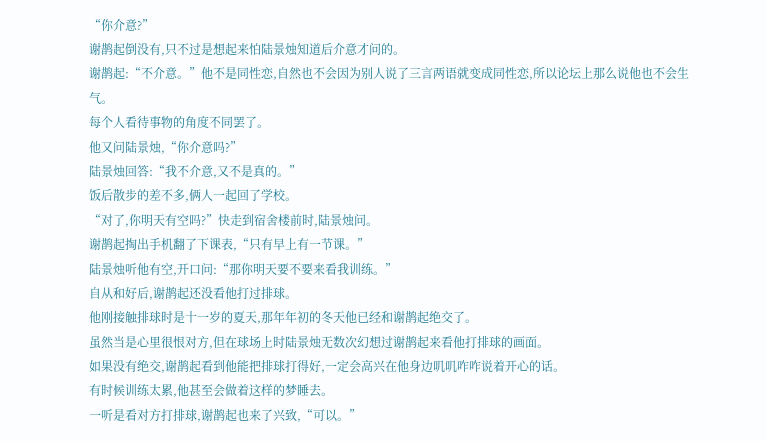“你介意?”
谢鹊起倒没有,只不过是想起来怕陆景烛知道后介意才问的。
谢鹊起:“不介意。”他不是同性恋,自然也不会因为别人说了三言两语就变成同性恋,所以论坛上那么说他也不会生气。
每个人看待事物的角度不同罢了。
他又问陆景烛,“你介意吗?”
陆景烛回答:“我不介意,又不是真的。”
饭后散步的差不多,俩人一起回了学校。
“对了,你明天有空吗?”快走到宿舍楼前时,陆景烛问。
谢鹊起掏出手机翻了下课表,“只有早上有一节课。”
陆景烛听他有空,开口问:“那你明天要不要来看我训练。”
自从和好后,谢鹊起还没看他打过排球。
他刚接触排球时是十一岁的夏天,那年年初的冬天他已经和谢鹊起绝交了。
虽然当是心里很恨对方,但在球场上时陆景烛无数次幻想过谢鹊起来看他打排球的画面。
如果没有绝交,谢鹊起看到他能把排球打得好,一定会高兴在他身边叽叽咋咋说着开心的话。
有时候训练太累,他甚至会做着这样的梦睡去。
一听是看对方打排球,谢鹊起也来了兴致,“可以。”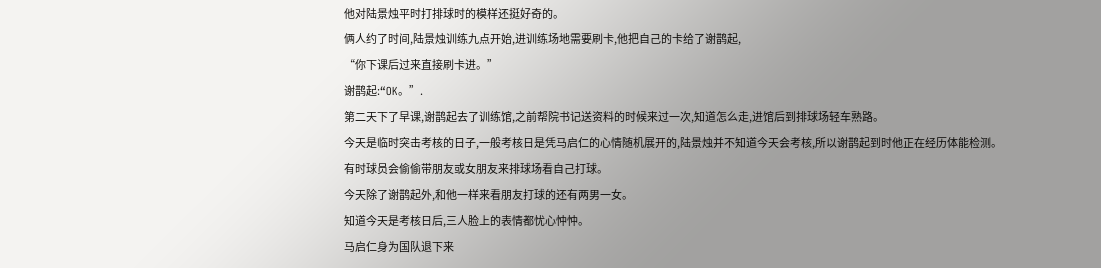他对陆景烛平时打排球时的模样还挺好奇的。
俩人约了时间,陆景烛训练九点开始,进训练场地需要刷卡,他把自己的卡给了谢鹊起,
“你下课后过来直接刷卡进。”
谢鹊起:“OK。”.
第二天下了早课,谢鹊起去了训练馆,之前帮院书记送资料的时候来过一次,知道怎么走,进馆后到排球场轻车熟路。
今天是临时突击考核的日子,一般考核日是凭马启仁的心情随机展开的,陆景烛并不知道今天会考核,所以谢鹊起到时他正在经历体能检测。
有时球员会偷偷带朋友或女朋友来排球场看自己打球。
今天除了谢鹊起外,和他一样来看朋友打球的还有两男一女。
知道今天是考核日后,三人脸上的表情都忧心忡忡。
马启仁身为国队退下来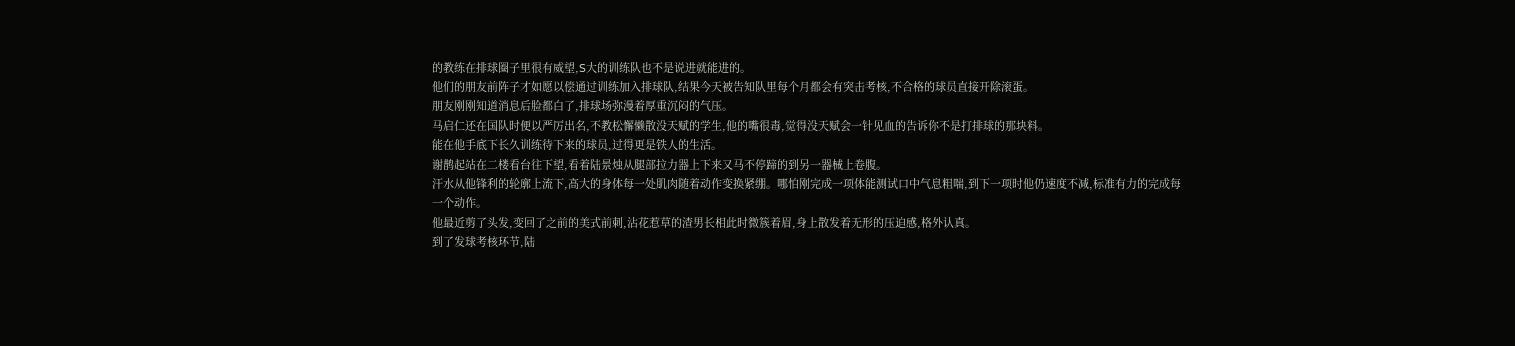的教练在排球圈子里很有威望,S大的训练队也不是说进就能进的。
他们的朋友前阵子才如愿以偿通过训练加入排球队,结果今天被告知队里每个月都会有突击考核,不合格的球员直接开除滚蛋。
朋友刚刚知道消息后脸都白了,排球场弥漫着厚重沉闷的气压。
马启仁还在国队时便以严厉出名,不教松懈懒散没天赋的学生,他的嘴很毒,觉得没天赋会一针见血的告诉你不是打排球的那块料。
能在他手底下长久训练待下来的球员,过得更是铁人的生活。
谢鹊起站在二楼看台往下望,看着陆景烛从腿部拉力器上下来又马不停蹄的到另一器械上卷腹。
汗水从他锋利的轮廓上流下,高大的身体每一处肌肉随着动作变换紧绷。哪怕刚完成一项体能测试口中气息粗喘,到下一项时他仍速度不减,标准有力的完成每一个动作。
他最近剪了头发,变回了之前的美式前刺,沾花惹草的渣男长相此时微簇着眉,身上散发着无形的压迫感,格外认真。
到了发球考核环节,陆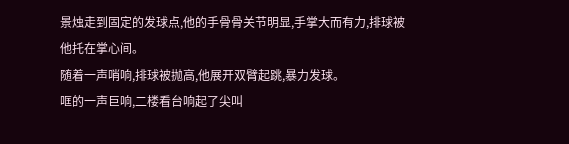景烛走到固定的发球点,他的手骨骨关节明显,手掌大而有力,排球被他托在掌心间。
随着一声哨响,排球被抛高,他展开双臂起跳,暴力发球。
哐的一声巨响,二楼看台响起了尖叫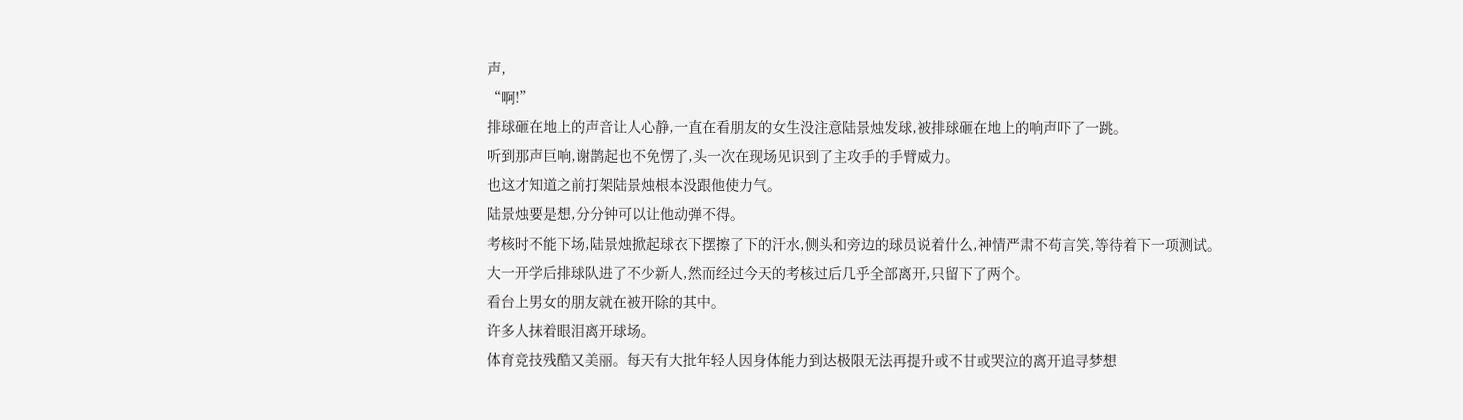声,
“啊!”
排球砸在地上的声音让人心静,一直在看朋友的女生没注意陆景烛发球,被排球砸在地上的响声吓了一跳。
听到那声巨响,谢鹊起也不免愣了,头一次在现场见识到了主攻手的手臂威力。
也这才知道之前打架陆景烛根本没跟他使力气。
陆景烛要是想,分分钟可以让他动弹不得。
考核时不能下场,陆景烛掀起球衣下摆擦了下的汗水,侧头和旁边的球员说着什么,神情严肃不苟言笑,等待着下一项测试。
大一开学后排球队进了不少新人,然而经过今天的考核过后几乎全部离开,只留下了两个。
看台上男女的朋友就在被开除的其中。
许多人抹着眼泪离开球场。
体育竞技残酷又美丽。每天有大批年轻人因身体能力到达极限无法再提升或不甘或哭泣的离开追寻梦想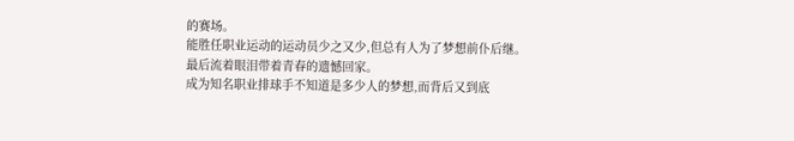的赛场。
能胜任职业运动的运动员少之又少,但总有人为了梦想前仆后继。
最后流着眼泪带着青春的遗憾回家。
成为知名职业排球手不知道是多少人的梦想,而背后又到底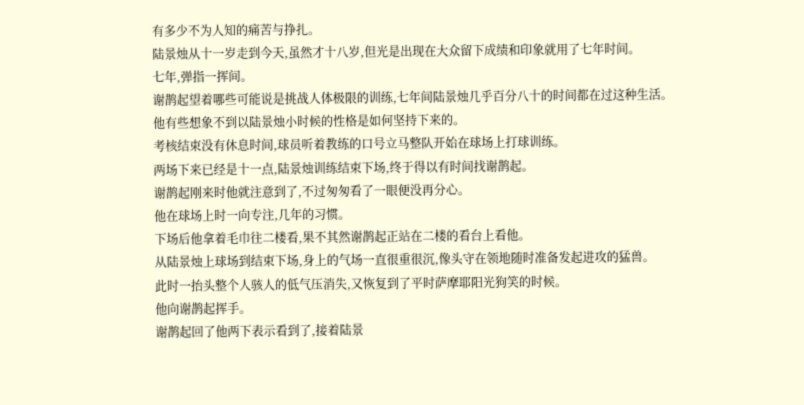有多少不为人知的痛苦与挣扎。
陆景烛从十一岁走到今天,虽然才十八岁,但光是出现在大众留下成绩和印象就用了七年时间。
七年,弹指一挥间。
谢鹊起望着哪些可能说是挑战人体极限的训练,七年间陆景烛几乎百分八十的时间都在过这种生活。
他有些想象不到以陆景烛小时候的性格是如何坚持下来的。
考核结束没有休息时间,球员听着教练的口号立马整队开始在球场上打球训练。
两场下来已经是十一点,陆景烛训练结束下场,终于得以有时间找谢鹊起。
谢鹊起刚来时他就注意到了,不过匆匆看了一眼便没再分心。
他在球场上时一向专注,几年的习惯。
下场后他拿着毛巾往二楼看,果不其然谢鹊起正站在二楼的看台上看他。
从陆景烛上球场到结束下场,身上的气场一直很重很沉,像头守在领地随时准备发起进攻的猛兽。
此时一抬头整个人骇人的低气压消失,又恢复到了平时萨摩耶阳光狗笑的时候。
他向谢鹊起挥手。
谢鹊起回了他两下表示看到了,接着陆景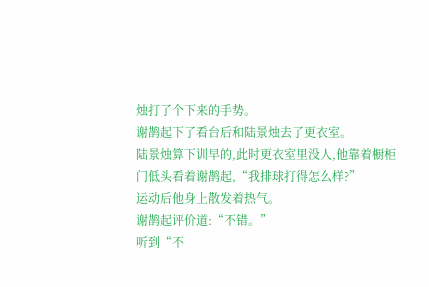烛打了个下来的手势。
谢鹊起下了看台后和陆景烛去了更衣室。
陆景烛算下训早的,此时更衣室里没人,他靠着橱柜门低头看着谢鹊起,“我排球打得怎么样?”
运动后他身上散发着热气。
谢鹊起评价道:“不错。”
听到“不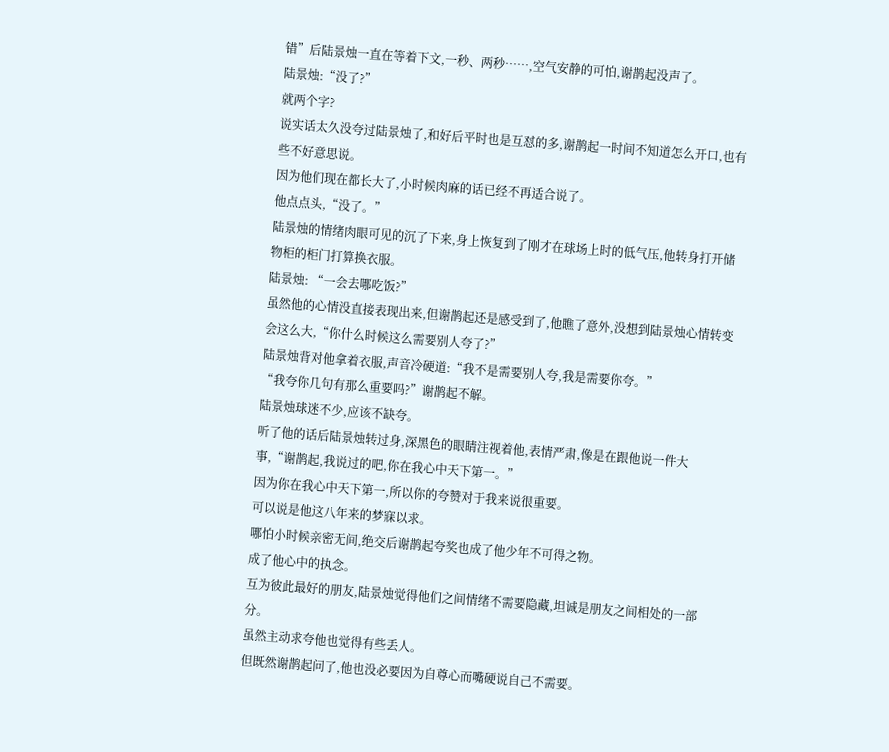错”后陆景烛一直在等着下文,一秒、两秒……,空气安静的可怕,谢鹊起没声了。
陆景烛:“没了?”
就两个字?
说实话太久没夸过陆景烛了,和好后平时也是互怼的多,谢鹊起一时间不知道怎么开口,也有些不好意思说。
因为他们现在都长大了,小时候肉麻的话已经不再适合说了。
他点点头,“没了。”
陆景烛的情绪肉眼可见的沉了下来,身上恢复到了刚才在球场上时的低气压,他转身打开储物柜的柜门打算换衣服。
陆景烛: “一会去哪吃饭?”
虽然他的心情没直接表现出来,但谢鹊起还是感受到了,他瞧了意外,没想到陆景烛心情转变会这么大,“你什么时候这么需要别人夸了?”
陆景烛背对他拿着衣服,声音冷硬道:“我不是需要别人夸,我是需要你夸。”
“我夸你几句有那么重要吗?”谢鹊起不解。
陆景烛球迷不少,应该不缺夸。
听了他的话后陆景烛转过身,深黑色的眼睛注视着他,表情严肃,像是在跟他说一件大事,“谢鹊起,我说过的吧,你在我心中天下第一。”
因为你在我心中天下第一,所以你的夸赞对于我来说很重要。
可以说是他这八年来的梦寐以求。
哪怕小时候亲密无间,绝交后谢鹊起夸奖也成了他少年不可得之物。
成了他心中的执念。
互为彼此最好的朋友,陆景烛觉得他们之间情绪不需要隐藏,坦诚是朋友之间相处的一部分。
虽然主动求夸他也觉得有些丢人。
但既然谢鹊起问了,他也没必要因为自尊心而嘴硬说自己不需要。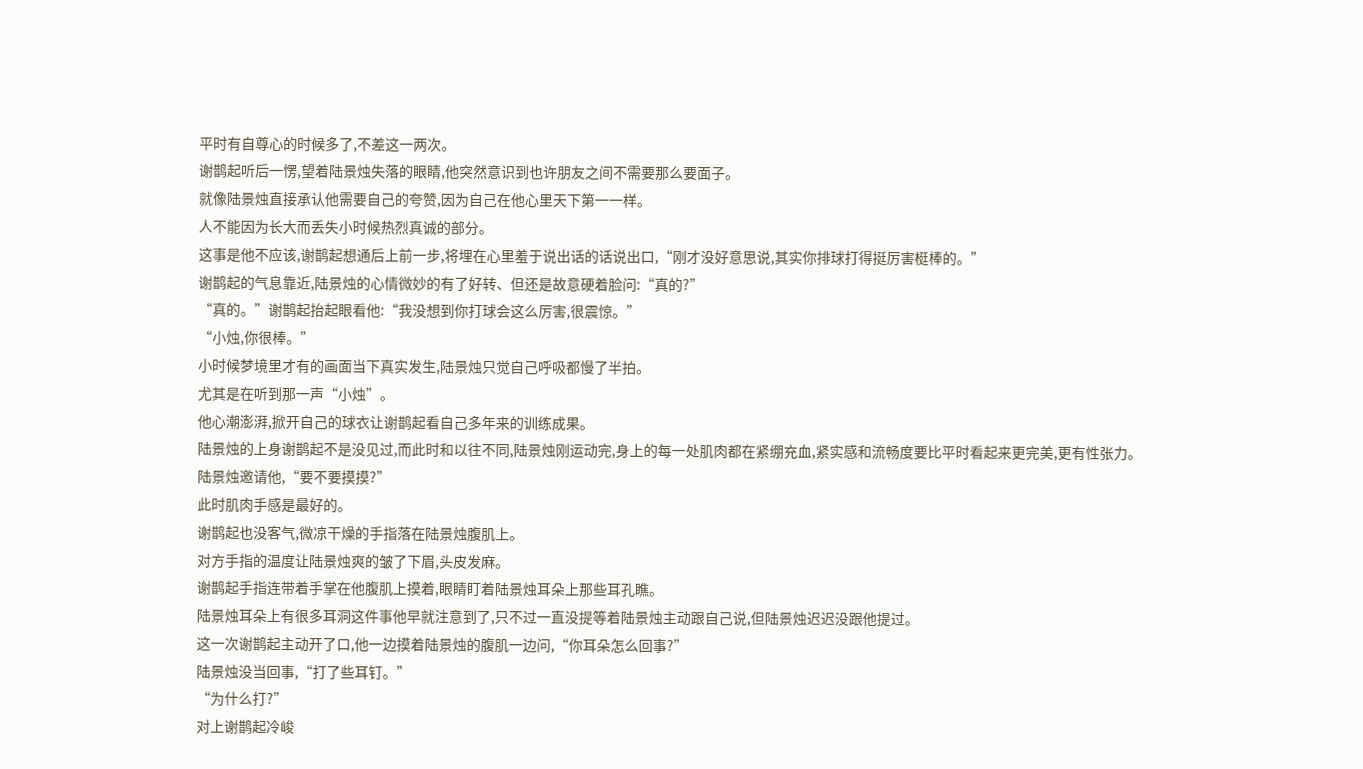平时有自尊心的时候多了,不差这一两次。
谢鹊起听后一愣,望着陆景烛失落的眼睛,他突然意识到也许朋友之间不需要那么要面子。
就像陆景烛直接承认他需要自己的夸赞,因为自己在他心里天下第一一样。
人不能因为长大而丢失小时候热烈真诚的部分。
这事是他不应该,谢鹊起想通后上前一步,将埋在心里羞于说出话的话说出口,“刚才没好意思说,其实你排球打得挺厉害梃棒的。”
谢鹊起的气息靠近,陆景烛的心情微妙的有了好转、但还是故意硬着脸问:“真的?”
“真的。”谢鹊起抬起眼看他:“我没想到你打球会这么厉害,很震惊。”
“小烛,你很棒。”
小时候梦境里才有的画面当下真实发生,陆景烛只觉自己呼吸都慢了半拍。
尤其是在听到那一声“小烛”。
他心潮澎湃,掀开自己的球衣让谢鹊起看自己多年来的训练成果。
陆景烛的上身谢鹊起不是没见过,而此时和以往不同,陆景烛刚运动完,身上的每一处肌肉都在紧绷充血,紧实感和流畅度要比平时看起来更完美,更有性张力。
陆景烛邀请他,“要不要摸摸?”
此时肌肉手感是最好的。
谢鹊起也没客气,微凉干燥的手指落在陆景烛腹肌上。
对方手指的温度让陆景烛爽的皱了下眉,头皮发麻。
谢鹊起手指连带着手掌在他腹肌上摸着,眼睛盯着陆景烛耳朵上那些耳孔瞧。
陆景烛耳朵上有很多耳洞这件事他早就注意到了,只不过一直没提等着陆景烛主动跟自己说,但陆景烛迟迟没跟他提过。
这一次谢鹊起主动开了口,他一边摸着陆景烛的腹肌一边问,“你耳朵怎么回事?”
陆景烛没当回事,“打了些耳钉。”
“为什么打?”
对上谢鹊起冷峻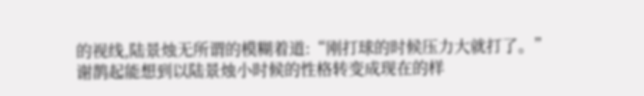的视线,陆景烛无所谓的模糊着道:“刚打球的时候压力大就打了。”
谢鹊起能想到以陆景烛小时候的性格转变成现在的样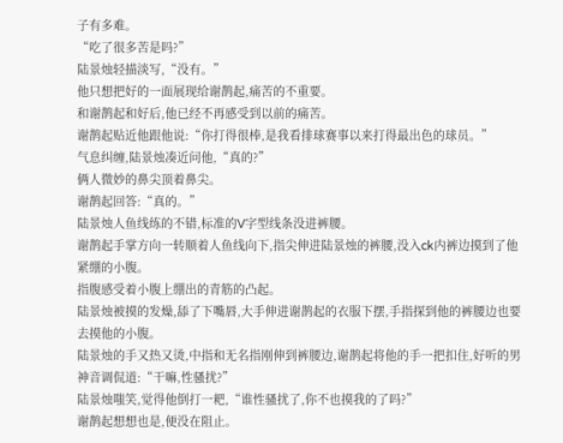子有多难。
“吃了很多苦是吗?”
陆景烛轻描淡写,“没有。”
他只想把好的一面展现给谢鹊起,痛苦的不重要。
和谢鹊起和好后,他已经不再感受到以前的痛苦。
谢鹊起贴近他跟他说:“你打得很棒,是我看排球赛事以来打得最出色的球员。”
气息纠缠,陆景烛凑近问他,“真的?”
俩人微妙的鼻尖顶着鼻尖。
谢鹊起回答:“真的。”
陆景烛人鱼线练的不错,标准的V字型线条没进裤腰。
谢鹊起手掌方向一转顺着人鱼线向下,指尖伸进陆景烛的裤腰,没入ck内裤边摸到了他紧绷的小腹。
指腹感受着小腹上绷出的青筋的凸起。
陆景烛被摸的发燥,舔了下嘴唇,大手伸进谢鹊起的衣服下摆,手指探到他的裤腰边也要去摸他的小腹。
陆景烛的手又热又烫,中指和无名指刚伸到裤腰边,谢鹊起将他的手一把扣住,好听的男神音调侃道:“干嘛,性骚扰?”
陆景烛嗤笑,觉得他倒打一耙,“谁性骚扰了,你不也摸我的了吗?”
谢鹊起想想也是,便没在阻止。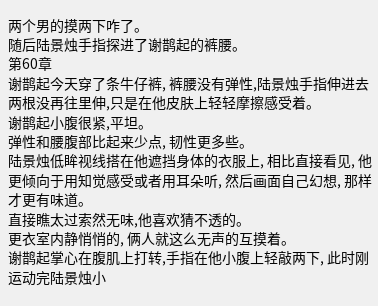两个男的摸两下咋了。
随后陆景烛手指探进了谢鹊起的裤腰。
第60章
谢鹊起今天穿了条牛仔裤, 裤腰没有弹性,陆景烛手指伸进去两根没再往里伸,只是在他皮肤上轻轻摩擦感受着。
谢鹊起小腹很紧,平坦。
弹性和腰腹部比起来少点, 韧性更多些。
陆景烛低眸视线搭在他遮挡身体的衣服上, 相比直接看见, 他更倾向于用知觉感受或者用耳朵听, 然后画面自己幻想, 那样才更有味道。
直接瞧太过索然无味,他喜欢猜不透的。
更衣室内静悄悄的, 俩人就这么无声的互摸着。
谢鹊起掌心在腹肌上打转,手指在他小腹上轻敲两下, 此时刚运动完陆景烛小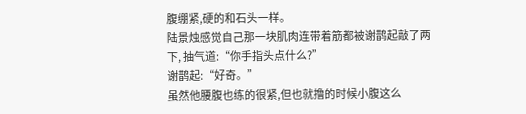腹绷紧,硬的和石头一样。
陆景烛感觉自己那一块肌肉连带着筋都被谢鹊起敲了两下, 抽气道:“你手指头点什么?”
谢鹊起:“好奇。”
虽然他腰腹也练的很紧,但也就撸的时候小腹这么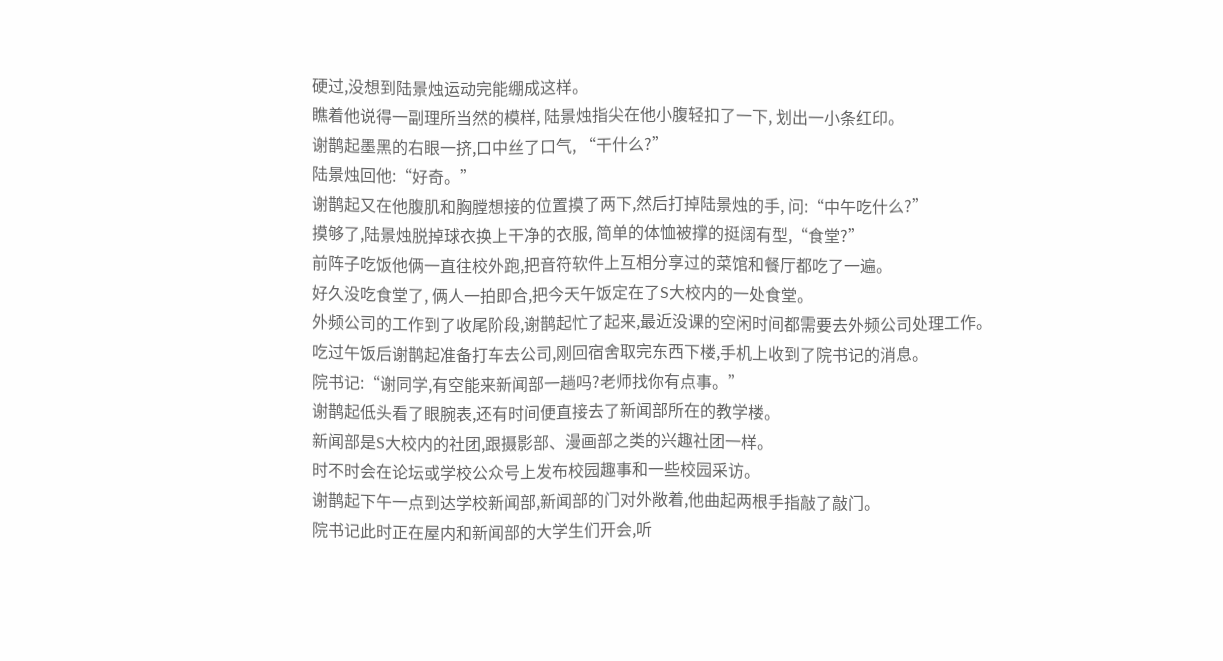硬过,没想到陆景烛运动完能绷成这样。
瞧着他说得一副理所当然的模样, 陆景烛指尖在他小腹轻扣了一下, 划出一小条红印。
谢鹊起墨黑的右眼一挤,口中丝了口气, “干什么?”
陆景烛回他:“好奇。”
谢鹊起又在他腹肌和胸膛想接的位置摸了两下,然后打掉陆景烛的手, 问:“中午吃什么?”
摸够了,陆景烛脱掉球衣换上干净的衣服, 简单的体恤被撑的挺阔有型,“食堂?”
前阵子吃饭他俩一直往校外跑,把音符软件上互相分享过的菜馆和餐厅都吃了一遍。
好久没吃食堂了, 俩人一拍即合,把今天午饭定在了S大校内的一处食堂。
外频公司的工作到了收尾阶段,谢鹊起忙了起来,最近没课的空闲时间都需要去外频公司处理工作。
吃过午饭后谢鹊起准备打车去公司,刚回宿舍取完东西下楼,手机上收到了院书记的消息。
院书记:“谢同学,有空能来新闻部一趟吗?老师找你有点事。”
谢鹊起低头看了眼腕表,还有时间便直接去了新闻部所在的教学楼。
新闻部是S大校内的社团,跟摄影部、漫画部之类的兴趣社团一样。
时不时会在论坛或学校公众号上发布校园趣事和一些校园采访。
谢鹊起下午一点到达学校新闻部,新闻部的门对外敞着,他曲起两根手指敲了敲门。
院书记此时正在屋内和新闻部的大学生们开会,听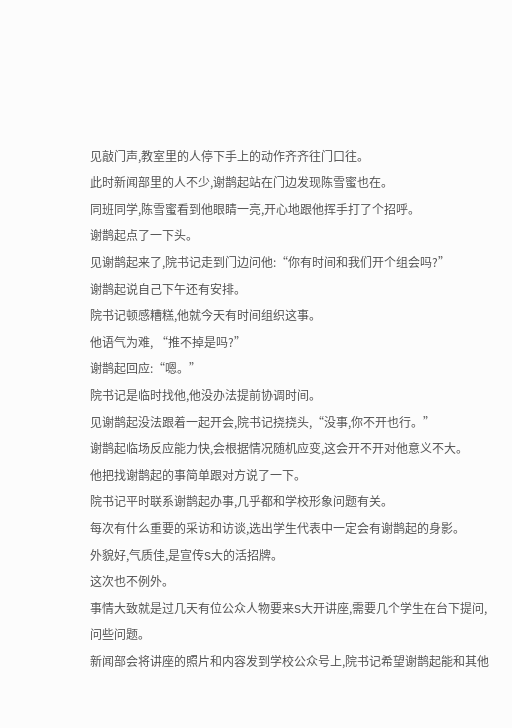见敲门声,教室里的人停下手上的动作齐齐往门口往。
此时新闻部里的人不少,谢鹊起站在门边发现陈雪蜜也在。
同班同学,陈雪蜜看到他眼睛一亮,开心地跟他挥手打了个招呼。
谢鹊起点了一下头。
见谢鹊起来了,院书记走到门边问他:“你有时间和我们开个组会吗?”
谢鹊起说自己下午还有安排。
院书记顿感糟糕,他就今天有时间组织这事。
他语气为难, “推不掉是吗?”
谢鹊起回应:“嗯。”
院书记是临时找他,他没办法提前协调时间。
见谢鹊起没法跟着一起开会,院书记挠挠头,“没事,你不开也行。”
谢鹊起临场反应能力快,会根据情况随机应变,这会开不开对他意义不大。
他把找谢鹊起的事简单跟对方说了一下。
院书记平时联系谢鹊起办事,几乎都和学校形象问题有关。
每次有什么重要的采访和访谈,选出学生代表中一定会有谢鹊起的身影。
外貌好,气质佳,是宣传S大的活招牌。
这次也不例外。
事情大致就是过几天有位公众人物要来S大开讲座,需要几个学生在台下提问,问些问题。
新闻部会将讲座的照片和内容发到学校公众号上,院书记希望谢鹊起能和其他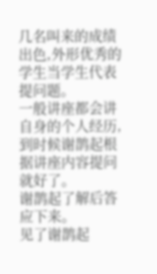几名叫来的成绩出色,外形优秀的学生当学生代表提问题。
一般讲座都会讲自身的个人经历,到时候谢鹊起根据讲座内容提问就好了。
谢鹊起了解后答应下来。
见了谢鹊起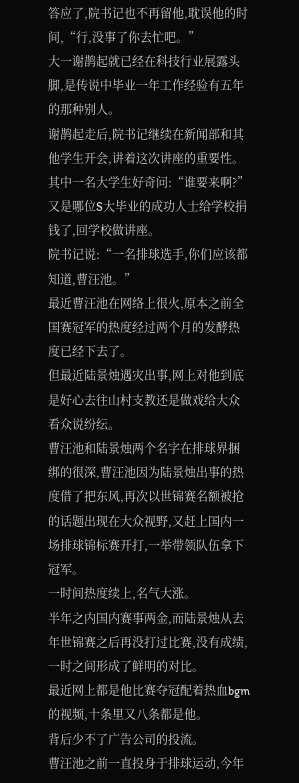答应了,院书记也不再留他,耽误他的时间,“行,没事了你去忙吧。”
大一谢鹊起就已经在科技行业展露头脚,是传说中毕业一年工作经验有五年的那种别人。
谢鹊起走后,院书记继续在新闻部和其他学生开会,讲着这次讲座的重要性。
其中一名大学生好奇问:“谁要来啊?”
又是哪位S大毕业的成功人士给学校捐钱了,回学校做讲座。
院书记说:“一名排球选手,你们应该都知道,曹汪池。”
最近曹汪池在网络上很火,原本之前全国赛冠军的热度经过两个月的发酵热度已经下去了。
但最近陆景烛遇灾出事,网上对他到底是好心去往山村支教还是做戏给大众看众说纷纭。
曹汪池和陆景烛两个名字在排球界捆绑的很深,曹汪池因为陆景烛出事的热度借了把东风,再次以世锦赛名额被抢的话题出现在大众视野,又赶上国内一场排球锦标赛开打,一举带领队伍拿下冠军。
一时间热度续上,名气大涨。
半年之内国内赛事两金,而陆景烛从去年世锦赛之后再没打过比赛,没有成绩,一时之间形成了鲜明的对比。
最近网上都是他比赛夺冠配着热血bgm的视频,十条里又八条都是他。
背后少不了广告公司的投流。
曹汪池之前一直投身于排球运动,今年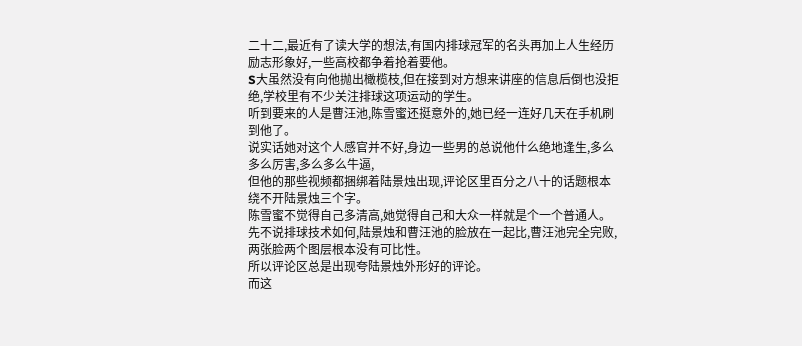二十二,最近有了读大学的想法,有国内排球冠军的名头再加上人生经历励志形象好,一些高校都争着抢着要他。
S大虽然没有向他抛出橄榄枝,但在接到对方想来讲座的信息后倒也没拒绝,学校里有不少关注排球这项运动的学生。
听到要来的人是曹汪池,陈雪蜜还挺意外的,她已经一连好几天在手机刷到他了。
说实话她对这个人感官并不好,身边一些男的总说他什么绝地逢生,多么多么厉害,多么多么牛逼,
但他的那些视频都捆绑着陆景烛出现,评论区里百分之八十的话题根本绕不开陆景烛三个字。
陈雪蜜不觉得自己多清高,她觉得自己和大众一样就是个一个普通人。
先不说排球技术如何,陆景烛和曹汪池的脸放在一起比,曹汪池完全完败,两张脸两个图层根本没有可比性。
所以评论区总是出现夸陆景烛外形好的评论。
而这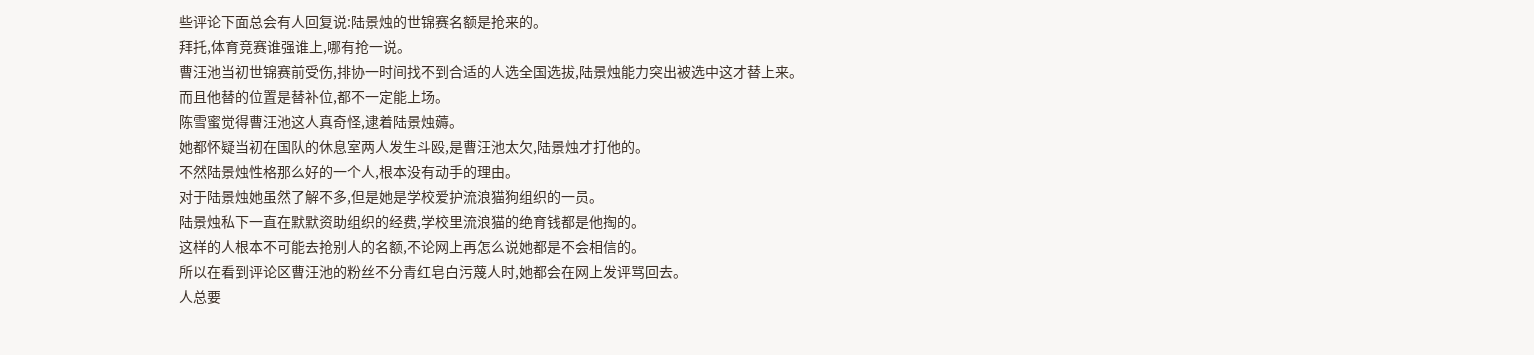些评论下面总会有人回复说:陆景烛的世锦赛名额是抢来的。
拜托,体育竞赛谁强谁上,哪有抢一说。
曹汪池当初世锦赛前受伤,排协一时间找不到合适的人选全国选拔,陆景烛能力突出被选中这才替上来。
而且他替的位置是替补位,都不一定能上场。
陈雪蜜觉得曹汪池这人真奇怪,逮着陆景烛薅。
她都怀疑当初在国队的休息室两人发生斗殴,是曹汪池太欠,陆景烛才打他的。
不然陆景烛性格那么好的一个人,根本没有动手的理由。
对于陆景烛她虽然了解不多,但是她是学校爱护流浪猫狗组织的一员。
陆景烛私下一直在默默资助组织的经费,学校里流浪猫的绝育钱都是他掏的。
这样的人根本不可能去抢别人的名额,不论网上再怎么说她都是不会相信的。
所以在看到评论区曹汪池的粉丝不分青红皂白污蔑人时,她都会在网上发评骂回去。
人总要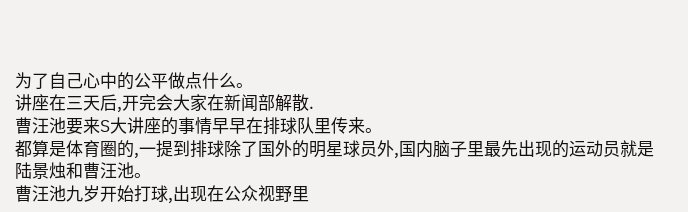为了自己心中的公平做点什么。
讲座在三天后,开完会大家在新闻部解散.
曹汪池要来S大讲座的事情早早在排球队里传来。
都算是体育圈的,一提到排球除了国外的明星球员外,国内脑子里最先出现的运动员就是陆景烛和曹汪池。
曹汪池九岁开始打球,出现在公众视野里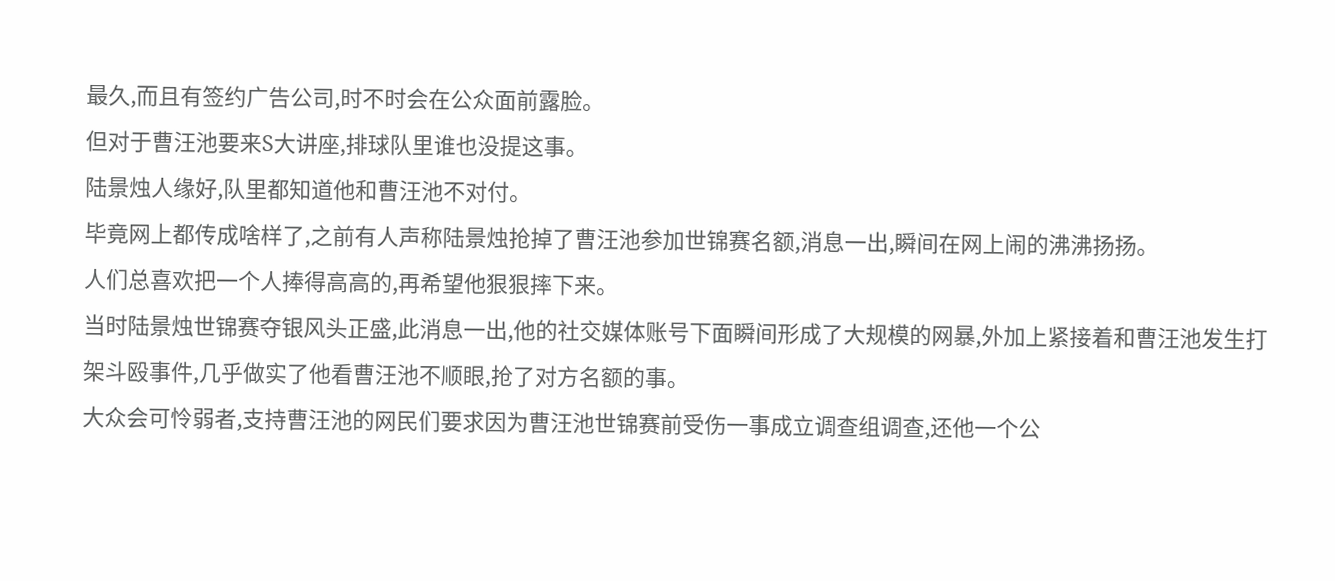最久,而且有签约广告公司,时不时会在公众面前露脸。
但对于曹汪池要来S大讲座,排球队里谁也没提这事。
陆景烛人缘好,队里都知道他和曹汪池不对付。
毕竟网上都传成啥样了,之前有人声称陆景烛抢掉了曹汪池参加世锦赛名额,消息一出,瞬间在网上闹的沸沸扬扬。
人们总喜欢把一个人捧得高高的,再希望他狠狠摔下来。
当时陆景烛世锦赛夺银风头正盛,此消息一出,他的社交媒体账号下面瞬间形成了大规模的网暴,外加上紧接着和曹汪池发生打架斗殴事件,几乎做实了他看曹汪池不顺眼,抢了对方名额的事。
大众会可怜弱者,支持曹汪池的网民们要求因为曹汪池世锦赛前受伤一事成立调查组调查,还他一个公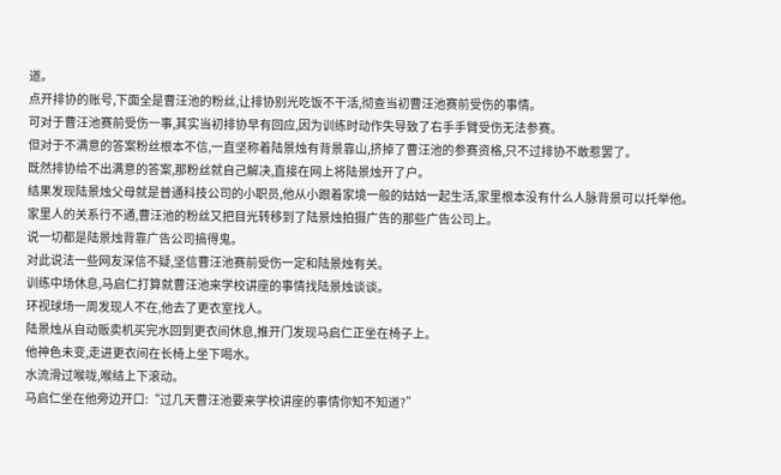道。
点开排协的账号,下面全是曹汪池的粉丝,让排协别光吃饭不干活,彻查当初曹汪池赛前受伤的事情。
可对于曹汪池赛前受伤一事,其实当初排协早有回应,因为训练时动作失导致了右手手臂受伤无法参赛。
但对于不满意的答案粉丝根本不信,一直坚称着陆景烛有背景靠山,挤掉了曹汪池的参赛资格,只不过排协不敢惹罢了。
既然排协给不出满意的答案,那粉丝就自己解决,直接在网上将陆景烛开了户。
结果发现陆景烛父母就是普通科技公司的小职员,他从小跟着家境一般的姑姑一起生活,家里根本没有什么人脉背景可以托举他。
家里人的关系行不通,曹汪池的粉丝又把目光转移到了陆景烛拍摄广告的那些广告公司上。
说一切都是陆景烛背靠广告公司搞得鬼。
对此说法一些网友深信不疑,坚信曹汪池赛前受伤一定和陆景烛有关。
训练中场休息,马启仁打算就曹汪池来学校讲座的事情找陆景烛谈谈。
环视球场一周发现人不在,他去了更衣室找人。
陆景烛从自动贩卖机买完水回到更衣间休息,推开门发现马启仁正坐在椅子上。
他神色未变,走进更衣间在长椅上坐下喝水。
水流滑过喉咙,喉结上下滚动。
马启仁坐在他旁边开口:“过几天曹汪池要来学校讲座的事情你知不知道?”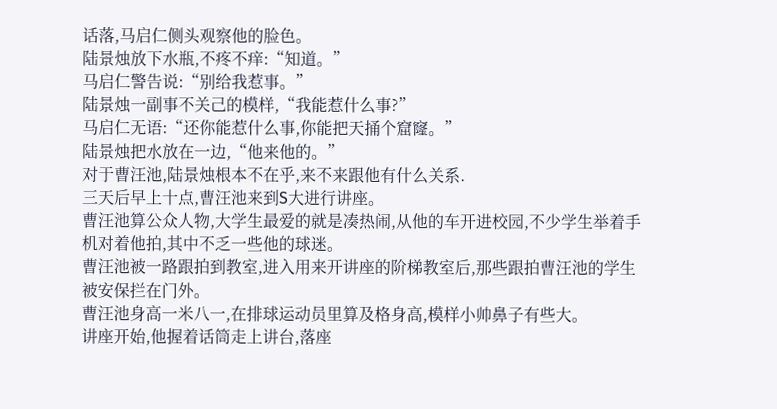话落,马启仁侧头观察他的脸色。
陆景烛放下水瓶,不疼不痒:“知道。”
马启仁警告说:“别给我惹事。”
陆景烛一副事不关己的模样,“我能惹什么事?”
马启仁无语:“还你能惹什么事,你能把天捅个窟窿。”
陆景烛把水放在一边,“他来他的。”
对于曹汪池,陆景烛根本不在乎,来不来跟他有什么关系.
三天后早上十点,曹汪池来到S大进行讲座。
曹汪池算公众人物,大学生最爱的就是凑热闹,从他的车开进校园,不少学生举着手机对着他拍,其中不乏一些他的球迷。
曹汪池被一路跟拍到教室,进入用来开讲座的阶梯教室后,那些跟拍曹汪池的学生被安保拦在门外。
曹汪池身高一米八一,在排球运动员里算及格身高,模样小帅鼻子有些大。
讲座开始,他握着话筒走上讲台,落座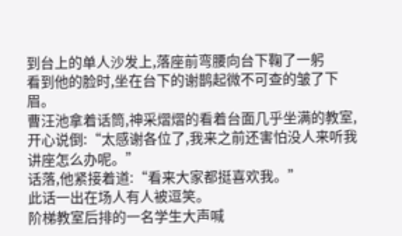到台上的单人沙发上,落座前弯腰向台下鞠了一躬
看到他的脸时,坐在台下的谢鹊起微不可查的皱了下眉。
曹汪池拿着话筒,神采熠熠的看着台面几乎坐满的教室,开心说倒:“太感谢各位了,我来之前还害怕没人来听我讲座怎么办呢。”
话落,他紧接着道:“看来大家都挺喜欢我。”
此话一出在场人有人被逗笑。
阶梯教室后排的一名学生大声喊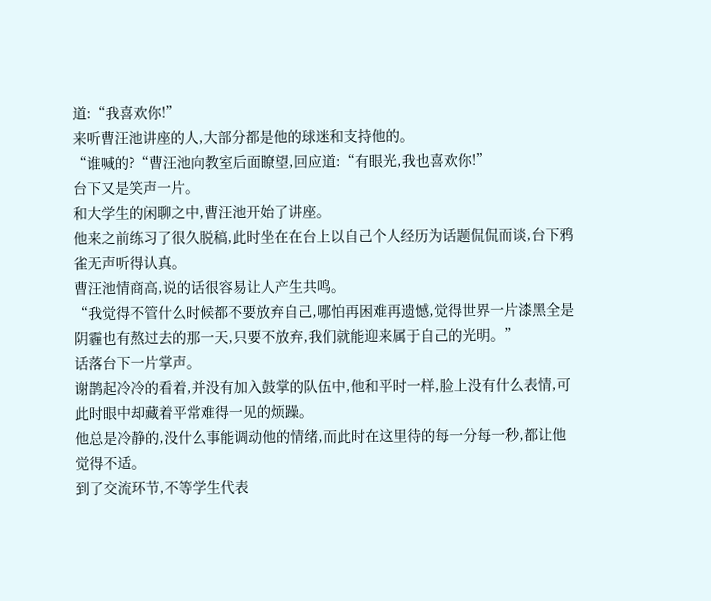道:“我喜欢你!”
来听曹汪池讲座的人,大部分都是他的球迷和支持他的。
“谁喊的?“曹汪池向教室后面瞭望,回应道:“有眼光,我也喜欢你!”
台下又是笑声一片。
和大学生的闲聊之中,曹汪池开始了讲座。
他来之前练习了很久脱稿,此时坐在在台上以自己个人经历为话题侃侃而谈,台下鸦雀无声听得认真。
曹汪池情商高,说的话很容易让人产生共鸣。
“我觉得不管什么时候都不要放弃自己,哪怕再困难再遗憾,觉得世界一片漆黑全是阴霾也有熬过去的那一天,只要不放弃,我们就能迎来属于自己的光明。”
话落台下一片掌声。
谢鹊起冷冷的看着,并没有加入鼓掌的队伍中,他和平时一样,脸上没有什么表情,可此时眼中却藏着平常难得一见的烦躁。
他总是冷静的,没什么事能调动他的情绪,而此时在这里待的每一分每一秒,都让他觉得不适。
到了交流环节,不等学生代表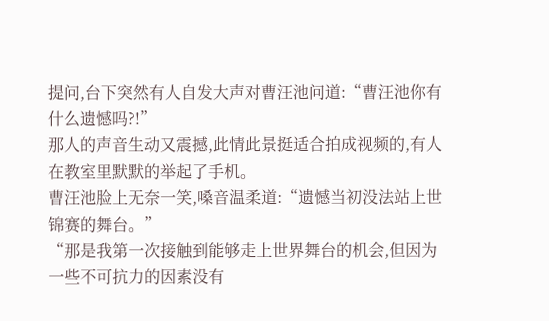提问,台下突然有人自发大声对曹汪池问道:“曹汪池你有什么遗憾吗?!”
那人的声音生动又震撼,此情此景挺适合拍成视频的,有人在教室里默默的举起了手机。
曹汪池脸上无奈一笑,嗓音温柔道:“遗憾当初没法站上世锦赛的舞台。”
“那是我第一次接触到能够走上世界舞台的机会,但因为一些不可抗力的因素没有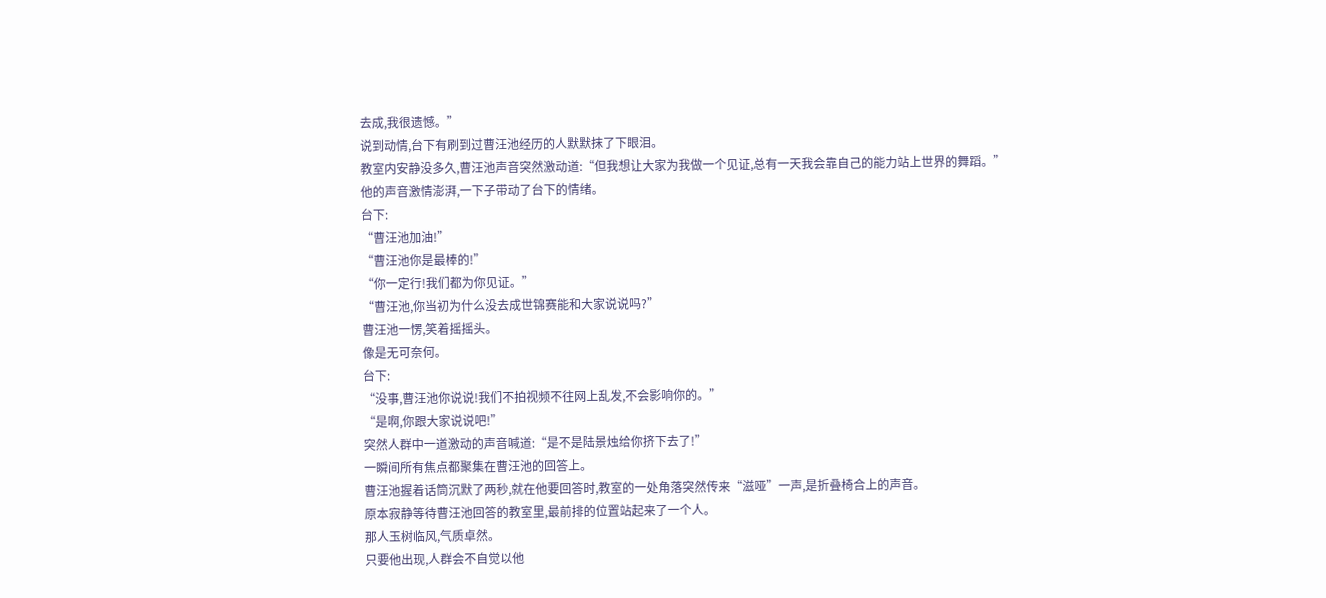去成,我很遗憾。”
说到动情,台下有刷到过曹汪池经历的人默默抹了下眼泪。
教室内安静没多久,曹汪池声音突然激动道:“但我想让大家为我做一个见证,总有一天我会靠自己的能力站上世界的舞蹈。”
他的声音激情澎湃,一下子带动了台下的情绪。
台下:
“曹汪池加油!”
“曹汪池你是最棒的!”
“你一定行!我们都为你见证。”
“曹汪池,你当初为什么没去成世锦赛能和大家说说吗?”
曹汪池一愣,笑着摇摇头。
像是无可奈何。
台下:
“没事,曹汪池你说说!我们不拍视频不往网上乱发,不会影响你的。”
“是啊,你跟大家说说吧!”
突然人群中一道激动的声音喊道:“是不是陆景烛给你挤下去了!”
一瞬间所有焦点都聚集在曹汪池的回答上。
曹汪池握着话筒沉默了两秒,就在他要回答时,教室的一处角落突然传来“滋哑”一声,是折叠椅合上的声音。
原本寂静等待曹汪池回答的教室里,最前排的位置站起来了一个人。
那人玉树临风,气质卓然。
只要他出现,人群会不自觉以他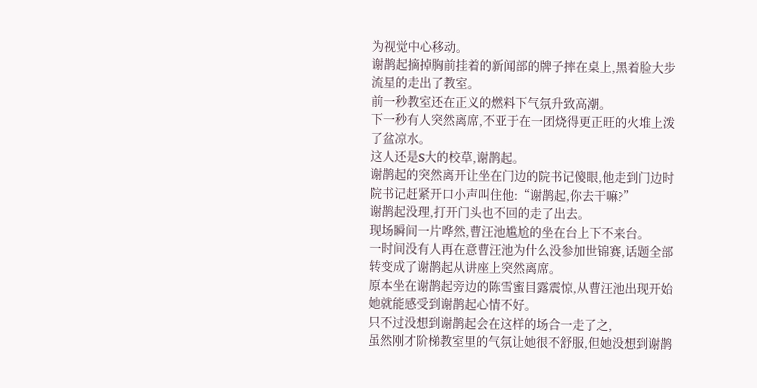为视觉中心移动。
谢鹊起摘掉胸前挂着的新闻部的牌子摔在桌上,黑着脸大步流星的走出了教室。
前一秒教室还在正义的燃料下气氛升致高潮。
下一秒有人突然离席,不亚于在一团烧得更正旺的火堆上泼了盆凉水。
这人还是S大的校草,谢鹊起。
谢鹊起的突然离开让坐在门边的院书记傻眼,他走到门边时院书记赶紧开口小声叫住他:“谢鹊起,你去干嘛?”
谢鹊起没理,打开门头也不回的走了出去。
现场瞬间一片哗然,曹汪池尴尬的坐在台上下不来台。
一时间没有人再在意曹汪池为什么没参加世锦赛,话题全部转变成了谢鹊起从讲座上突然离席。
原本坐在谢鹊起旁边的陈雪蜜目露震惊,从曹汪池出现开始她就能感受到谢鹊起心情不好。
只不过没想到谢鹊起会在这样的场合一走了之,
虽然刚才阶梯教室里的气氛让她很不舒服,但她没想到谢鹊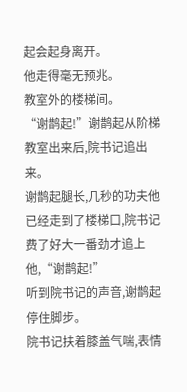起会起身离开。
他走得毫无预兆。
教室外的楼梯间。
“谢鹊起!”谢鹊起从阶梯教室出来后,院书记追出来。
谢鹊起腿长,几秒的功夫他已经走到了楼梯口,院书记费了好大一番劲才追上他,“谢鹊起!”
听到院书记的声音,谢鹊起停住脚步。
院书记扶着膝盖气喘,表情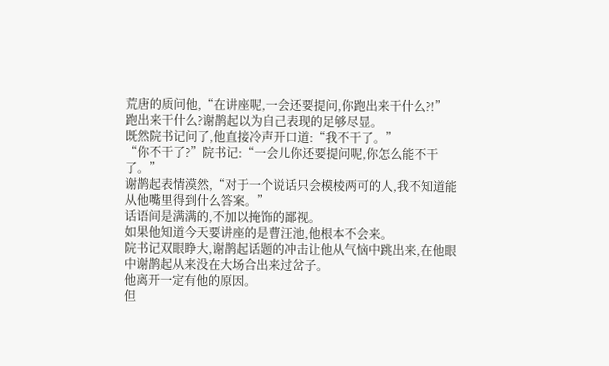荒唐的质问他,“在讲座呢,一会还要提问,你跑出来干什么?!”
跑出来干什么?谢鹊起以为自己表现的足够尽显。
既然院书记问了,他直接冷声开口道:“我不干了。”
“你不干了?”院书记:“一会儿你还要提问呢,你怎么能不干了。”
谢鹊起表情漠然,“对于一个说话只会模棱两可的人,我不知道能从他嘴里得到什么答案。”
话语间是满满的,不加以掩饰的鄙视。
如果他知道今天要讲座的是曹汪池,他根本不会来。
院书记双眼睁大,谢鹊起话题的冲击让他从气恼中跳出来,在他眼中谢鹊起从来没在大场合出来过岔子。
他离开一定有他的原因。
但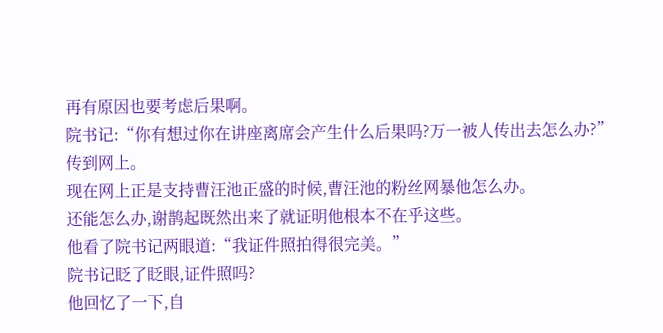再有原因也要考虑后果啊。
院书记:“你有想过你在讲座离席会产生什么后果吗?万一被人传出去怎么办?”
传到网上。
现在网上正是支持曹汪池正盛的时候,曹汪池的粉丝网暴他怎么办。
还能怎么办,谢鹊起既然出来了就证明他根本不在乎这些。
他看了院书记两眼道:“我证件照拍得很完美。”
院书记眨了眨眼,证件照吗?
他回忆了一下,自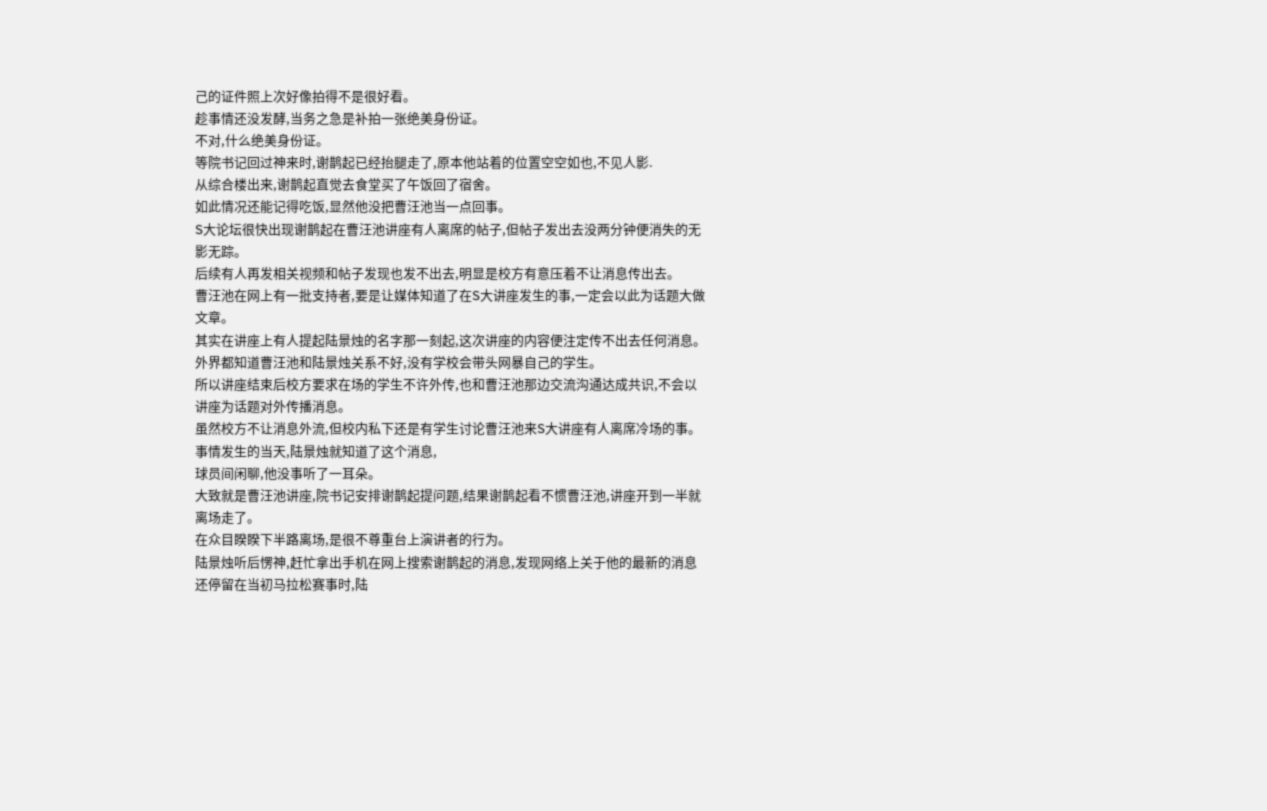己的证件照上次好像拍得不是很好看。
趁事情还没发酵,当务之急是补拍一张绝美身份证。
不对,什么绝美身份证。
等院书记回过神来时,谢鹊起已经抬腿走了,原本他站着的位置空空如也,不见人影.
从综合楼出来,谢鹊起直觉去食堂买了午饭回了宿舍。
如此情况还能记得吃饭,显然他没把曹汪池当一点回事。
S大论坛很快出现谢鹊起在曹汪池讲座有人离席的帖子,但帖子发出去没两分钟便消失的无影无踪。
后续有人再发相关视频和帖子发现也发不出去,明显是校方有意压着不让消息传出去。
曹汪池在网上有一批支持者,要是让媒体知道了在S大讲座发生的事,一定会以此为话题大做文章。
其实在讲座上有人提起陆景烛的名字那一刻起,这次讲座的内容便注定传不出去任何消息。
外界都知道曹汪池和陆景烛关系不好,没有学校会带头网暴自己的学生。
所以讲座结束后校方要求在场的学生不许外传,也和曹汪池那边交流沟通达成共识,不会以讲座为话题对外传播消息。
虽然校方不让消息外流,但校内私下还是有学生讨论曹汪池来S大讲座有人离席冷场的事。
事情发生的当天,陆景烛就知道了这个消息,
球员间闲聊,他没事听了一耳朵。
大致就是曹汪池讲座,院书记安排谢鹊起提问题,结果谢鹊起看不惯曹汪池,讲座开到一半就离场走了。
在众目睽睽下半路离场,是很不尊重台上演讲者的行为。
陆景烛听后愣神,赶忙拿出手机在网上搜索谢鹊起的消息,发现网络上关于他的最新的消息还停留在当初马拉松赛事时,陆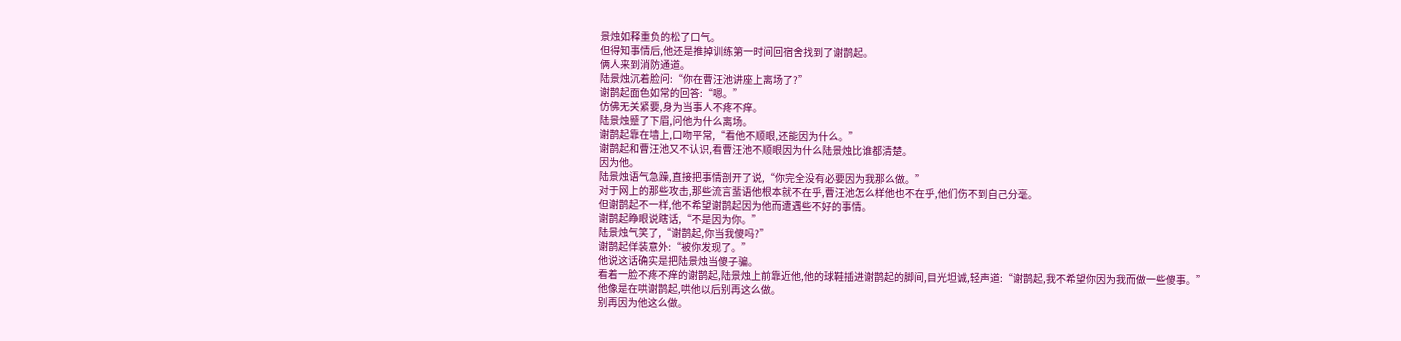景烛如释重负的松了口气。
但得知事情后,他还是推掉训练第一时间回宿舍找到了谢鹊起。
俩人来到消防通道。
陆景烛沉着脸问:“你在曹汪池讲座上离场了?”
谢鹊起面色如常的回答:“嗯。”
仿佛无关紧要,身为当事人不疼不痒。
陆景烛蹙了下眉,问他为什么离场。
谢鹊起靠在墙上,口吻平常,“看他不顺眼,还能因为什么。”
谢鹊起和曹汪池又不认识,看曹汪池不顺眼因为什么陆景烛比谁都清楚。
因为他。
陆景烛语气急躁,直接把事情剖开了说,“你完全没有必要因为我那么做。”
对于网上的那些攻击,那些流言蜚语他根本就不在乎,曹汪池怎么样他也不在乎,他们伤不到自己分毫。
但谢鹊起不一样,他不希望谢鹊起因为他而遭遇些不好的事情。
谢鹊起睁眼说瞎话,“不是因为你。”
陆景烛气笑了,“谢鹊起,你当我傻吗?”
谢鹊起佯装意外:“被你发现了。”
他说这话确实是把陆景烛当傻子骗。
看着一脸不疼不痒的谢鹊起,陆景烛上前靠近他,他的球鞋插进谢鹊起的脚间,目光坦诚,轻声道:“谢鹊起,我不希望你因为我而做一些傻事。”
他像是在哄谢鹊起,哄他以后别再这么做。
别再因为他这么做。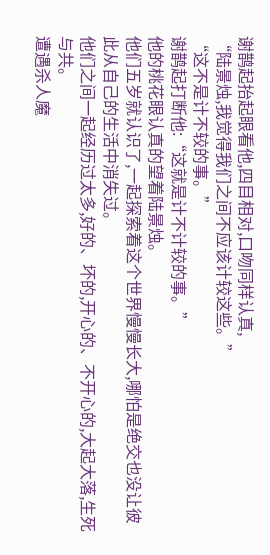谢鹊起抬起眼看他,四目相对,口吻同样认真,
“陆景烛,我觉得我们之间不应该计较这些。”
“这不是计不较的事。”
谢鹊起打断他:“这就是计不计较的事。”
他的桃花眼认真的望着陆景烛。
他们五岁就认识了,一起探索着这个世界慢慢长大,哪怕是绝交也没让彼此从自己的生活中消失过。
他们之间一起经历过太多,好的、坏的,开心的、不开心的,大起大落,生死与共。
遭遇杀人魔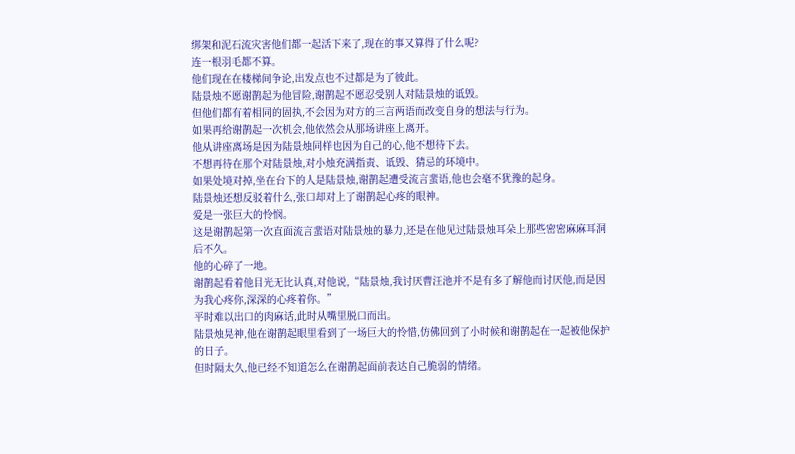绑架和泥石流灾害他们都一起活下来了,现在的事又算得了什么呢?
连一根羽毛都不算。
他们现在在楼梯间争论,出发点也不过都是为了彼此。
陆景烛不愿谢鹊起为他冒险,谢鹊起不愿忍受别人对陆景烛的诋毁。
但他们都有着相同的固执,不会因为对方的三言两语而改变自身的想法与行为。
如果再给谢鹊起一次机会,他依然会从那场讲座上离开。
他从讲座离场是因为陆景烛同样也因为自己的心,他不想待下去。
不想再待在那个对陆景烛,对小烛充满指责、诋毁、猜忌的环境中。
如果处境对掉,坐在台下的人是陆景烛,谢鹊起遭受流言蜚语,他也会毫不犹豫的起身。
陆景烛还想反驳着什么,张口却对上了谢鹊起心疼的眼神。
爱是一张巨大的怜悯。
这是谢鹊起第一次直面流言蜚语对陆景烛的暴力,还是在他见过陆景烛耳朵上那些密密麻麻耳洞后不久。
他的心碎了一地。
谢鹊起看着他目光无比认真,对他说,“陆景烛,我讨厌曹汪池并不是有多了解他而讨厌他,而是因为我心疼你,深深的心疼着你。”
平时难以出口的肉麻话,此时从嘴里脱口而出。
陆景烛晃神,他在谢鹊起眼里看到了一场巨大的怜惜,仿佛回到了小时候和谢鹊起在一起被他保护的日子。
但时隔太久,他已经不知道怎么在谢鹊起面前表达自己脆弱的情绪。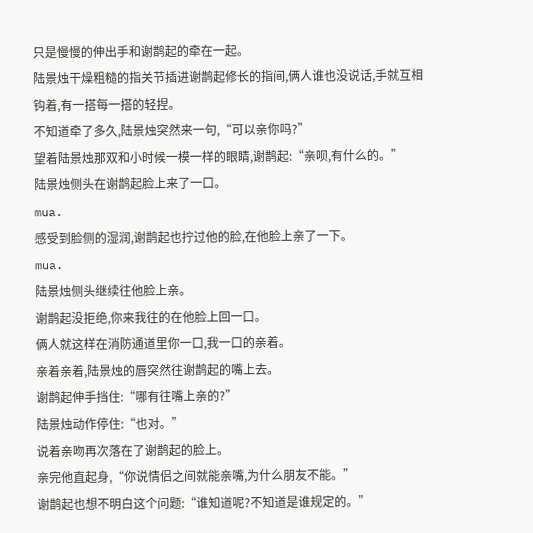只是慢慢的伸出手和谢鹊起的牵在一起。
陆景烛干燥粗糙的指关节插进谢鹊起修长的指间,俩人谁也没说话,手就互相钩着,有一搭每一搭的轻捏。
不知道牵了多久,陆景烛突然来一句,“可以亲你吗?”
望着陆景烛那双和小时候一模一样的眼睛,谢鹊起:“亲呗,有什么的。”
陆景烛侧头在谢鹊起脸上来了一口。
mua.
感受到脸侧的湿润,谢鹊起也拧过他的脸,在他脸上亲了一下。
mua.
陆景烛侧头继续往他脸上亲。
谢鹊起没拒绝,你来我往的在他脸上回一口。
俩人就这样在消防通道里你一口,我一口的亲着。
亲着亲着,陆景烛的唇突然往谢鹊起的嘴上去。
谢鹊起伸手挡住:“哪有往嘴上亲的?”
陆景烛动作停住:“也对。”
说着亲吻再次落在了谢鹊起的脸上。
亲完他直起身,“你说情侣之间就能亲嘴,为什么朋友不能。”
谢鹊起也想不明白这个问题:“谁知道呢?不知道是谁规定的。”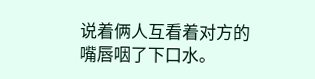说着俩人互看着对方的嘴唇咽了下口水。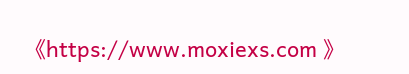《https://www.moxiexs.com 》